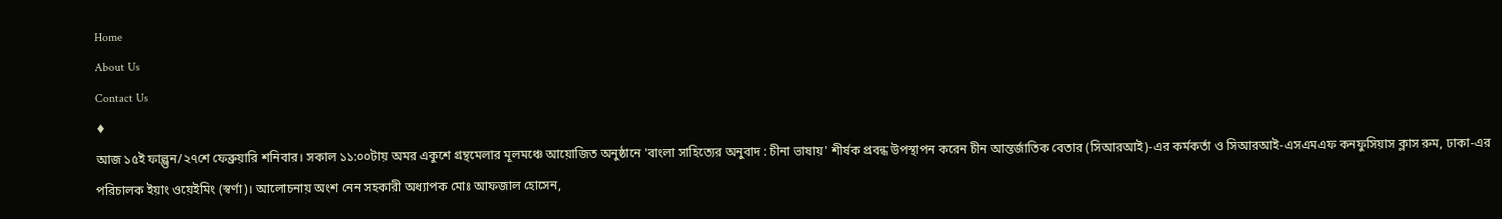Home
About Us
Contact Us
♦
আজ ১৫ই ফাল্গুন/২৭শে ফেব্রুয়ারি শনিবার। সকাল ১১:০০টায় অমর একুশে গ্রন্থমেলার মূলমঞ্চে আয়োজিত অনুষ্ঠানে 'বাংলা সাহিত্যের অনুবাদ : চীনা ভাষায়' শীর্ষক প্রবন্ধ উপস্থাপন করেন চীন আন্তর্জাতিক বেতার (সিআরআই)-এর কর্মকর্তা ও সিআরআই-এসএমএফ কনফুসিয়াস ক্লাস রুম, ঢাকা-এর পরিচালক ইয়াং ওয়েইমিং (স্বর্ণা)। আলোচনায় অংশ নেন সহকারী অধ্যাপক মোঃ আফজাল হোসেন,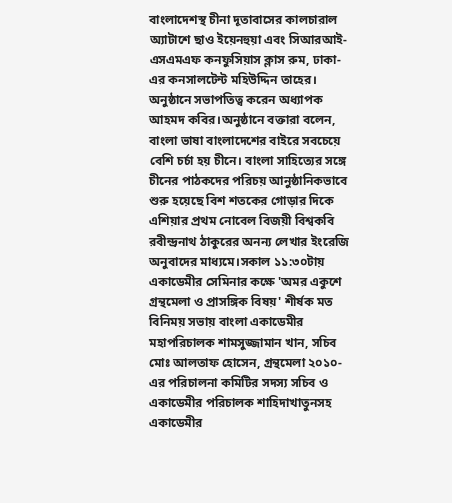বাংলাদেশস্থ চীনা দূতাবাসের কালচারাল অ্যাটাশে ছাও ইয়েনহুয়া এবং সিআরআই-এসএমএফ কনফুসিয়াস ক্লাস রুম, ঢাকা-এর কনসালটেন্ট মহিউদ্দিন তাহের। অনুষ্ঠানে সভাপতিত্ব করেন অধ্যাপক আহমদ কবির।অনুষ্ঠানে বক্তারা বলেন, বাংলা ভাষা বাংলাদেশের বাইরে সবচেয়ে বেশি চর্চা হয় চীনে। বাংলা সাহিত্যের সঙ্গে চীনের পাঠকদের পরিচয় আনুষ্ঠানিকভাবে শুরু হয়েছে বিশ শতকের গোড়ার দিকে এশিয়ার প্রথম নোবেল বিজয়ী বিশ্বকবি রবীন্দ্রনাথ ঠাকুরের অনন্য লেখার ইংরেজি অনুবাদের মাধ্যমে।সকাল ১১:৩০টায় একাডেমীর সেমিনার কক্ষে 'অমর একুশে গ্রন্থমেলা ও প্রাসঙ্গিক বিষয়' শীর্ষক মত বিনিময় সভায় বাংলা একাডেমীর মহাপরিচালক শামসুজ্জামান খান, সচিব মোঃ আলতাফ হোসেন, গ্রন্থমেলা ২০১০-এর পরিচালনা কমিটির সদস্য সচিব ও একাডেমীর পরিচালক শাহিদাখাতুনসহ একাডেমীর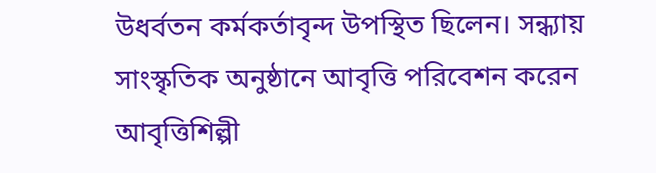উধর্বতন কর্মকর্তাবৃন্দ উপস্থিত ছিলেন। সন্ধ্যায় সাংস্কৃতিক অনুষ্ঠানে আবৃত্তি পরিবেশন করেন আবৃত্তিশিল্পী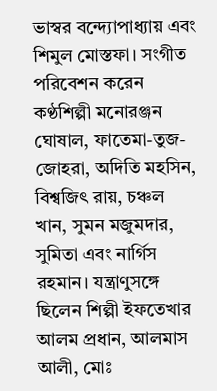ভাস্বর বন্দ্যোপাধ্যায় এবং শিমুল মোস্তফা। সংগীত পরিবেশন করেন কণ্ঠশিল্পী মনোরঞ্জন ঘোষাল, ফাতেমা-তুজ-জোহরা, অদিতি মহসিন, বিশ্বজিৎ রায়, চঞ্চল খান, সুমন মজুমদার, সুমিতা এবং নার্গিস রহমান। যন্ত্রাণুসঙ্গে ছিলেন শিল্পী ইফতেখার আলম প্রধান, আলমাস আলী, মোঃ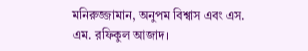মনিরুজ্জামান, অনুপম বিশ্বাস এবং এস. এম. রফিকুল আজাদ।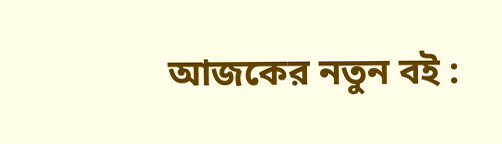আজকের নতুন বই :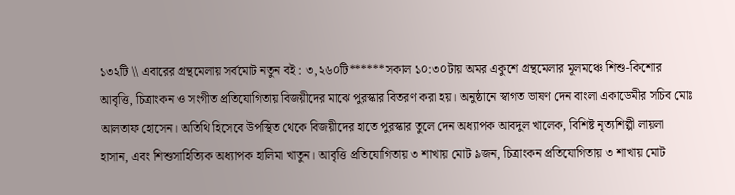১৩২টি \\ এবারের গ্রন্থমেলায় সর্বমোট নতুন বই : ৩,২৬০টি******সকাল ১০:৩০টায় অমর একুশে গ্রন্থমেলার মূলমঞ্চে শিশু-কিশোর আবৃত্তি, চিত্রাংকন ও সংগীত প্রতিযোগিতায় বিজয়ীদের মাঝে পুরস্কার বিতরণ করা হয়। অনুষ্ঠানে স্বাগত ভাষণ দেন বাংলা একাডেমীর সচিব মোঃ আলতাফ হোসেন। অতিথি হিসেবে উপস্থিত থেকে বিজয়ীদের হাতে পুরস্কার তুলে দেন অধ্যাপক আবদুল খালেক, বিশিষ্ট নৃত্যশিল্পী লায়লা হাসান, এবং শিশুসাহিত্যিক অধ্যাপক হালিমা খাতুন। আবৃত্তি প্রতিযোগিতায় ৩ শাখায় মোট ৯জন, চিত্রাংকন প্রতিযোগিতায় ৩ শাখায় মোট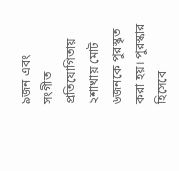৯জন এবং সংগীত প্রতিযোগিতায় ২শাখায় মোট ৬জনকে পুরস্কৃত করা হয়। পুরস্কার হিসেবে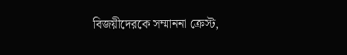বিজয়ীদেরকে সম্মাননা ক্রেস্ট,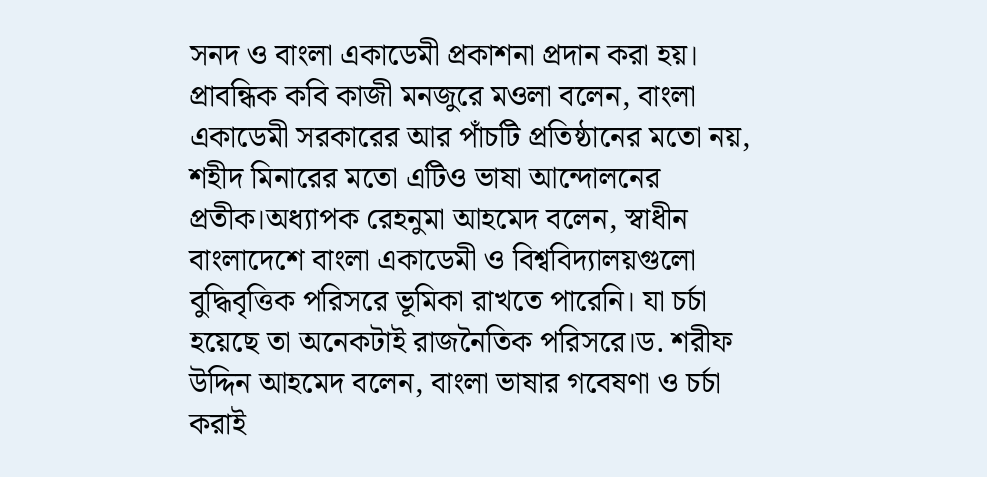সনদ ও বাংলা একাডেমী প্রকাশনা প্রদান করা হয়। প্রাবন্ধিক কবি কাজী মনজুরে মওলা বলেন, বাংলা একাডেমী সরকারের আর পাঁচটি প্রতিষ্ঠানের মতো নয়, শহীদ মিনারের মতো এটিও ভাষা আন্দোলনের প্রতীক।অধ্যাপক রেহনুমা আহমেদ বলেন, স্বাধীন বাংলাদেশে বাংলা একাডেমী ও বিশ্ববিদ্যালয়গুলো বুদ্ধিবৃত্তিক পরিসরে ভূমিকা রাখতে পারেনি। যা চর্চা হয়েছে তা অনেকটাই রাজনৈতিক পরিসরে।ড. শরীফ উদ্দিন আহমেদ বলেন, বাংলা ভাষার গবেষণা ও চর্চা করাই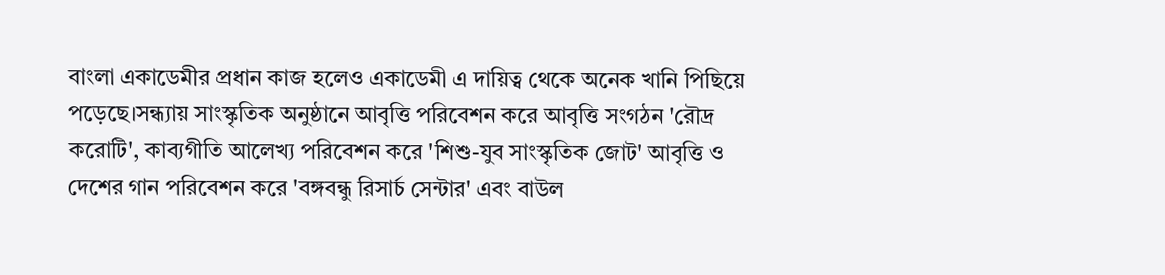বাংলা একাডেমীর প্রধান কাজ হলেও একাডেমী এ দায়িত্ব থেকে অনেক খানি পিছিয়ে পড়েছে।সন্ধ্যায় সাংস্কৃতিক অনুষ্ঠানে আবৃত্তি পরিবেশন করে আবৃত্তি সংগঠন 'রৌদ্র করোটি', কাব্যগীতি আলেখ্য পরিবেশন করে 'শিশু-যুব সাংস্কৃতিক জোট' আবৃত্তি ও দেশের গান পরিবেশন করে 'বঙ্গবন্ধু রিসার্চ সেন্টার' এবং বাউল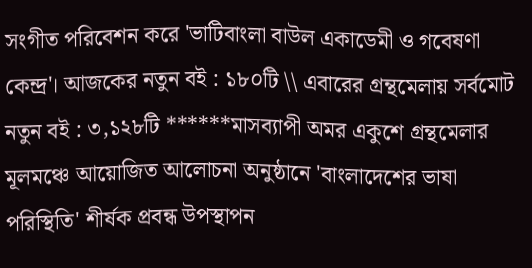সংগীত পরিবেশন করে 'ভাটিবাংলা বাউল একাডেমী ও গবেষণা কেন্দ্র'। আজকের নতুন বই : ১৮০টি \\ এবারের গ্রন্থমেলায় সর্বমোট নতুন বই : ৩,১২৮টি ******মাসব্যাপী অমর একুশে গ্রন্থমেলার মূলমঞ্চে আয়োজিত আলোচনা অনুষ্ঠানে 'বাংলাদেশের ভাষা পরিস্থিতি' শীর্ষক প্রবন্ধ উপস্থাপন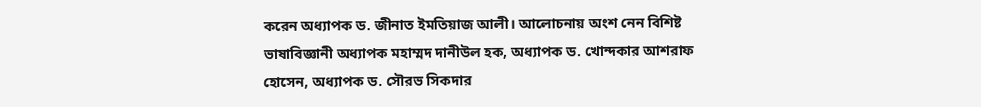করেন অধ্যাপক ড. জীনাত ইমতিয়াজ আলী। আলোচনায় অংশ নেন বিশিষ্ট ভাষাবিজ্ঞানী অধ্যাপক মহাম্মদ দানীউল হক, অধ্যাপক ড. খোন্দকার আশরাফ হোসেন, অধ্যাপক ড. সৌরভ সিকদার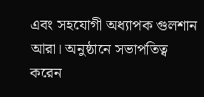এবং সহযোগী অধ্যাপক গুলশান আরা। অনুষ্ঠানে সভাপতিত্ব করেন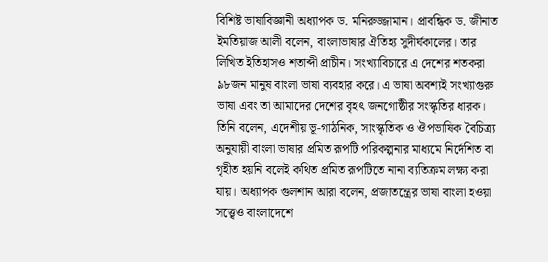বিশিষ্ট ভাষাবিজ্ঞানী অধ্যাপক ড. মনিরুজ্জামান। প্রাবন্ধিক ড. জীনাত ইমতিয়াজ আলী বলেন, বাংলাভাষার ঐতিহ্য সুদীর্ঘকালের। তার লিখিত ইতিহাসও শতাব্দী প্রাচীন। সংখ্যাবিচারে এ দেশের শতকরা ৯৮জন মানুষ বাংলা ভাষা ব্যবহার করে। এ ভাষা অবশ্যই সংখ্যাগুরু ভাষা এবং তা আমাদের দেশের বৃহৎ জনগোষ্ঠীর সংস্কৃতির ধারক। তিনি বলেন, এদেশীয় ভূ-গাঠনিক, সাংস্কৃতিক ও ঔপভাষিক বৈচিত্র্য অনুযায়ী বাংলা ভাষার প্রমিত রূপটি পরিকল্পনার মাধ্যমে নির্দেশিত বা গৃহীত হয়নি বলেই কথিত প্রমিত রূপটিতে নানা ব্যতিক্রম লক্ষ্য করা যায়। অধ্যাপক গুলশান আরা বলেন, প্রজাতন্ত্রের ভাষা বাংলা হওয়া সত্ত্বেও বাংলাদেশে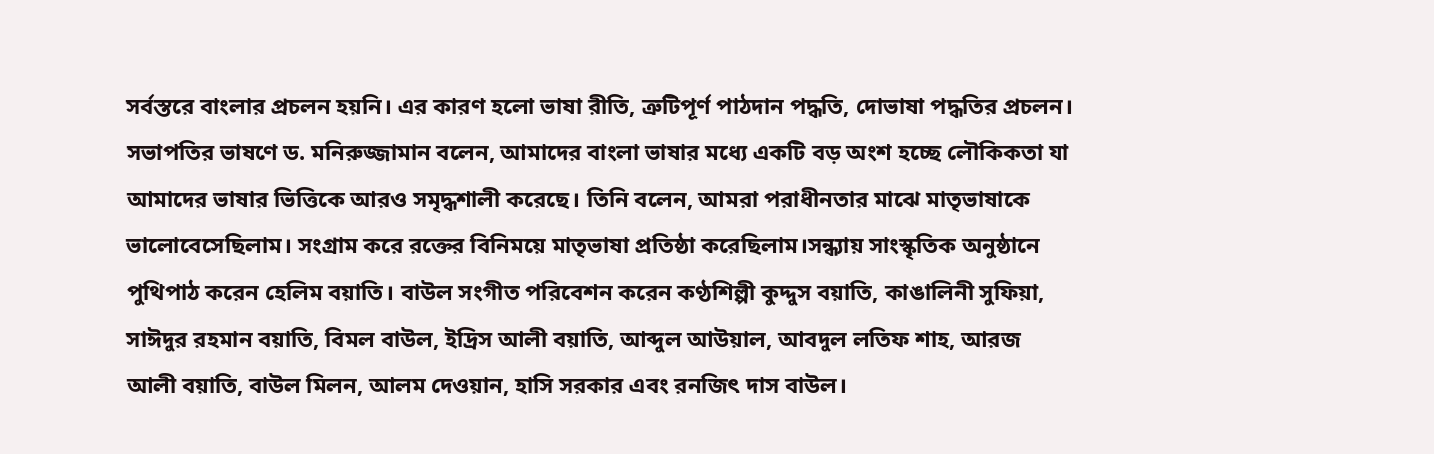সর্বস্তরে বাংলার প্রচলন হয়নি। এর কারণ হলো ভাষা রীতি, ত্রুটিপূর্ণ পাঠদান পদ্ধতি, দোভাষা পদ্ধতির প্রচলন। সভাপতির ভাষণে ড. মনিরুজ্জামান বলেন, আমাদের বাংলা ভাষার মধ্যে একটি বড় অংশ হচ্ছে লৌকিকতা যা আমাদের ভাষার ভিত্তিকে আরও সমৃদ্ধশালী করেছে। তিনি বলেন, আমরা পরাধীনতার মাঝে মাতৃভাষাকে ভালোবেসেছিলাম। সংগ্রাম করে রক্তের বিনিময়ে মাতৃভাষা প্রতিষ্ঠা করেছিলাম।সন্ধ্যায় সাংস্কৃতিক অনুষ্ঠানে পুথিপাঠ করেন হেলিম বয়াতি। বাউল সংগীত পরিবেশন করেন কণ্ঠশিল্পী কুদ্দুস বয়াতি, কাঙালিনী সুফিয়া, সাঈদুর রহমান বয়াতি, বিমল বাউল, ইদ্রিস আলী বয়াতি, আব্দুল আউয়াল, আবদুল লতিফ শাহ, আরজ আলী বয়াতি, বাউল মিলন, আলম দেওয়ান, হাসি সরকার এবং রনজিৎ দাস বাউল।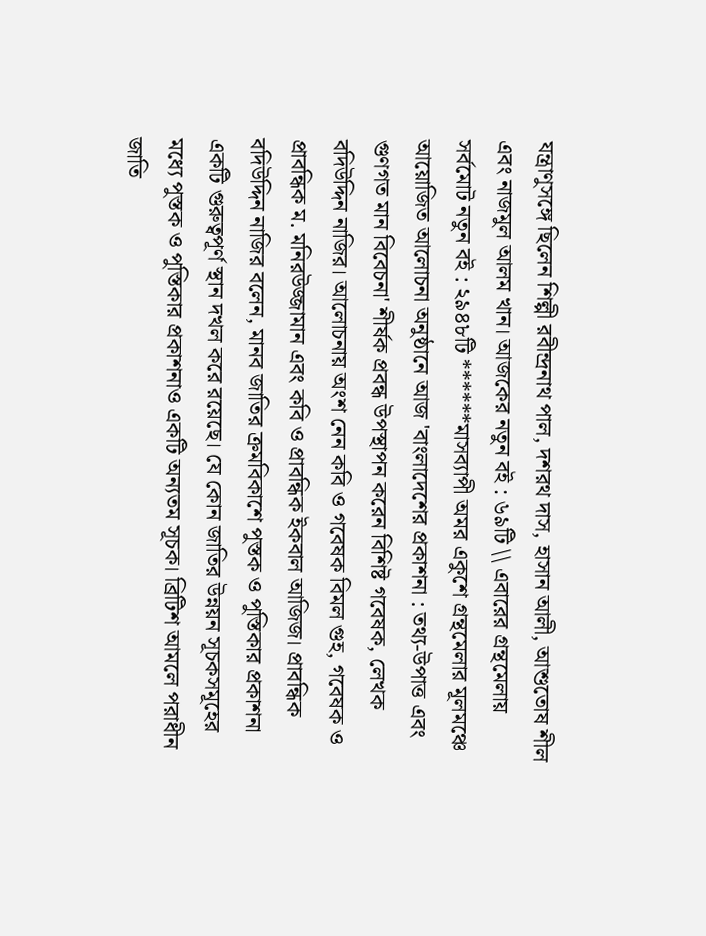যন্ত্রাণুসঙ্গে ছিলেন শিল্পী রবীন্দ্রনাথ পাল, দশরথ দাস, হাসান আলী, আশুতোষ শীল এবং নাজমুল আলম খান। আজকের নতুন বই : ৬৯টি \\ এবারের গ্রন্থমেলায় সর্বমোট নতুন বই : ২৯৪৮টি ******মাসব্যাপী অমর একুশে গ্রন্থমেলার মূলমঞ্চে আয়োজিত আলোচনা অনুষ্ঠানে আজ 'বাংলাদেশের প্রকাশনা : তথ্য-উপাত্ত এবং গুণগত মান বিবেচনা' শীর্ষক প্রবন্ধ উপস্থাপন করেন বিশিষ্ট গবেষক, লেখক বদিউদ্দিন নাজির। আলোচনায় অংশ নেন কবি ও গবেষক বিমল গুহ, গবেষক ও প্রাবন্ধিক ম. মনিরউজ্জামান এবং কবি ও প্রাবন্ধিক ইকবাল আজিজ। প্রাবন্ধিক বদিউদ্দিন নাজির বলেন, মানব জাতির ক্রমবিকাশে পুস্তক ও পুস্তিকার প্রকাশনা একটি গুরুত্বপূর্ণ স্থান দখল করে রয়েছে। যে কোন জাতির উন্নয়ন সূচকসমূহের মধ্যে পুস্তক ও পুস্তিকার প্রকাশনাও একটি অন্যতম সূচক। ব্রিটিশ আমলে পরাধীন জাতি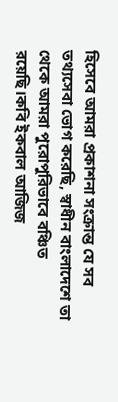হিসেবে আমরা প্রকাশনা সংক্রান্ত যে সব তথ্যসেবা ভোগ করেছি, স্বাধীন বাংলাদেশে তা থেকে আমরা পুরোপুরিভাবে বঞ্চিত রয়েছি।কবি ইকবাল আজিজ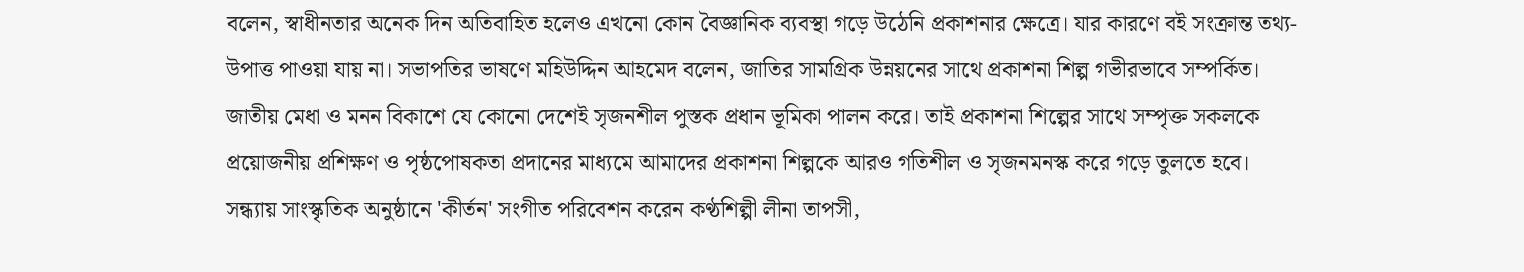বলেন, স্বাধীনতার অনেক দিন অতিবাহিত হলেও এখনো কোন বৈজ্ঞানিক ব্যবস্থা গড়ে উঠেনি প্রকাশনার ক্ষেত্রে। যার কারণে বই সংক্রান্ত তথ্য-উপাত্ত পাওয়া যায় না। সভাপতির ভাষণে মহিউদ্দিন আহমেদ বলেন, জাতির সামগ্রিক উন্নয়নের সাথে প্রকাশনা শিল্প গভীরভাবে সম্পর্কিত। জাতীয় মেধা ও মনন বিকাশে যে কোনো দেশেই সৃজনশীল পুস্তক প্রধান ভূমিকা পালন করে। তাই প্রকাশনা শিল্পের সাথে সম্পৃক্ত সকলকে প্রয়োজনীয় প্রশিক্ষণ ও পৃষ্ঠপোষকতা প্রদানের মাধ্যমে আমাদের প্রকাশনা শিল্পকে আরও গতিশীল ও সৃজনমনস্ক করে গড়ে তুলতে হবে। সন্ধ্যায় সাংস্কৃতিক অনুষ্ঠানে 'কীর্তন' সংগীত পরিবেশন করেন কণ্ঠশিল্পী লীনা তাপসী,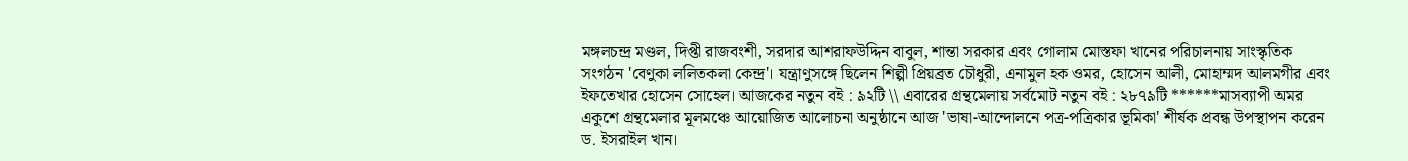মঙ্গলচন্দ্র মণ্ডল, দিপ্তী রাজবংশী, সরদার আশরাফউদ্দিন বাবুল, শান্তা সরকার এবং গোলাম মোস্তফা খানের পরিচালনায় সাংস্কৃতিক সংগঠন 'বেণুকা ললিতকলা কেন্দ্র'। যন্ত্রাণুসঙ্গে ছিলেন শিল্পী প্রিয়ব্রত চৌধুরী, এনামুল হক ওমর, হোসেন আলী, মোহাম্মদ আলমগীর এবং ইফতেখার হোসেন সোহেল। আজকের নতুন বই : ৯২টি \\ এবারের গ্রন্থমেলায় সর্বমোট নতুন বই : ২৮৭৯টি ******মাসব্যাপী অমর একুশে গ্রন্থমেলার মূলমঞ্চে আয়োজিত আলোচনা অনুষ্ঠানে আজ 'ভাষা-আন্দোলনে পত্র-পত্রিকার ভূমিকা' শীর্ষক প্রবন্ধ উপস্থাপন করেন ড. ইসরাইল খান।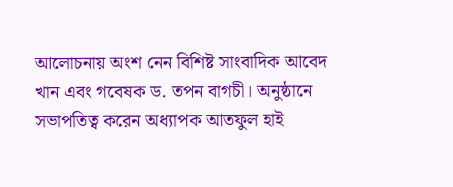আলোচনায় অংশ নেন বিশিষ্ট সাংবাদিক আবেদ খান এবং গবেষক ড. তপন বাগচী। অনুষ্ঠানে সভাপতিত্ব করেন অধ্যাপক আতফুল হাই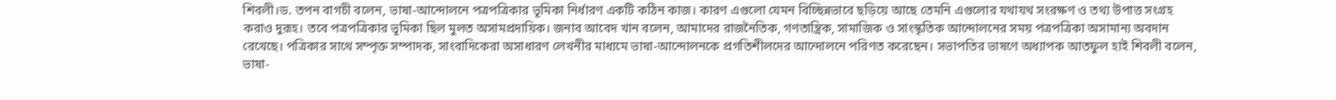শিবলী।ড. তপন বাগচী বলেন, ভাষা-আন্দোলনে পত্রপত্রিকার ভূমিকা নির্ধারণ একটি কঠিন কাজ। কারণ এগুলো যেমন বিচ্ছিন্নভাবে ছড়িয়ে আছে তেমনি এগুলোর যথাযথ সংরক্ষণ ও তথ্য উপাত্ত সংগ্রহ করাও দুরূহ। তবে পত্রপত্রিকার ভূমিকা ছিল মুলত অসামপ্রদায়িক। জনাব আবেদ খান বলেন, আমাদের রাজনৈতিক, গণতান্ত্রিক, সামাজিক ও সাংস্কৃতিক আন্দোলনের সময় পত্রপত্রিকা অসামান্য অবদান রেখেছে। পত্রিকার সাথে সম্পৃক্ত সম্পাদক, সাংবাদিকেরা অসাধারণ লেখনীর মাধ্যমে ভাষা-আন্দোলনকে প্রগতিশীলদের আন্দোলনে পরিণত করেছেন। সভাপতির ভাষণে অধ্যাপক আতফুল হাই শিবলী বলেন, ভাষা-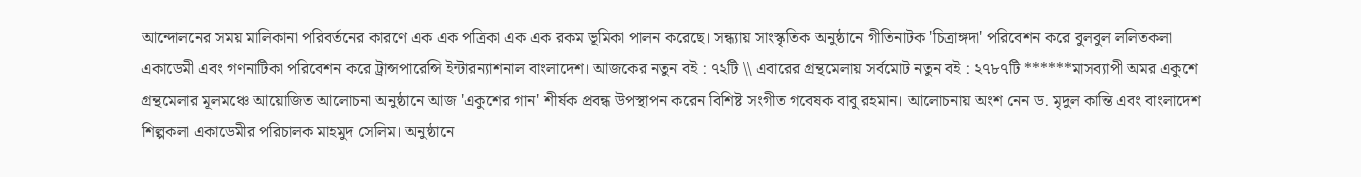আন্দোলনের সময় মালিকানা পরিবর্তনের কারণে এক এক পত্রিকা এক এক রকম ভূমিকা পালন করেছে। সন্ধ্যায় সাংস্কৃতিক অনুষ্ঠানে গীতিনাটক 'চিত্রাঙ্গদা' পরিবেশন করে বুলবুল ললিতকলা একাডেমী এবং গণনাটিকা পরিবেশন করে ট্রান্সপারেন্সি ইন্টারন্যাশনাল বাংলাদেশ। আজকের নতুন বই : ৭২টি \\ এবারের গ্রন্থমেলায় সর্বমোট নতুন বই : ২৭৮৭টি ******মাসব্যাপী অমর একুশে গ্রন্থমেলার মূলমঞ্চে আয়োজিত আলোচনা অনুষ্ঠানে আজ 'একুশের গান' শীর্ষক প্রবন্ধ উপস্থাপন করেন বিশিষ্ট সংগীত গবেষক বাবু রহমান। আলোচনায় অংশ নেন ড. মৃদুল কান্তি এবং বাংলাদেশ শিল্পকলা একাডেমীর পরিচালক মাহমুদ সেলিম। অনুষ্ঠানে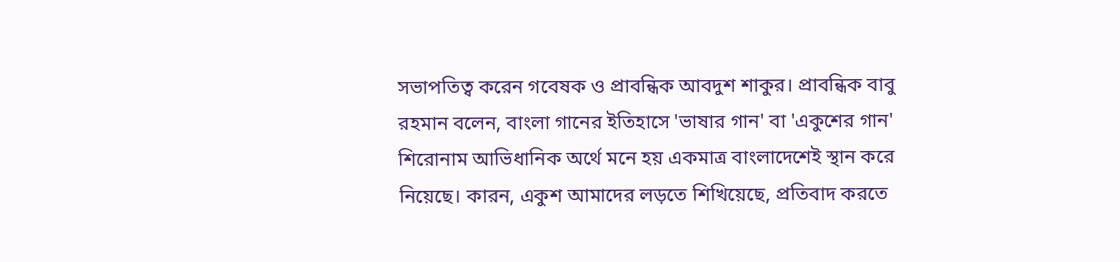সভাপতিত্ব করেন গবেষক ও প্রাবন্ধিক আবদুশ শাকুর। প্রাবন্ধিক বাবু রহমান বলেন, বাংলা গানের ইতিহাসে 'ভাষার গান' বা 'একুশের গান' শিরোনাম আভিধানিক অর্থে মনে হয় একমাত্র বাংলাদেশেই স্থান করে নিয়েছে। কারন, একুশ আমাদের লড়তে শিখিয়েছে, প্রতিবাদ করতে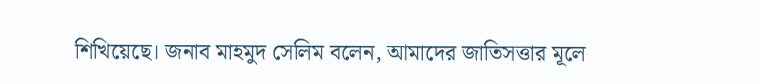শিখিয়েছে। জনাব মাহমুদ সেলিম বলেন, আমাদের জাতিসত্তার মূলে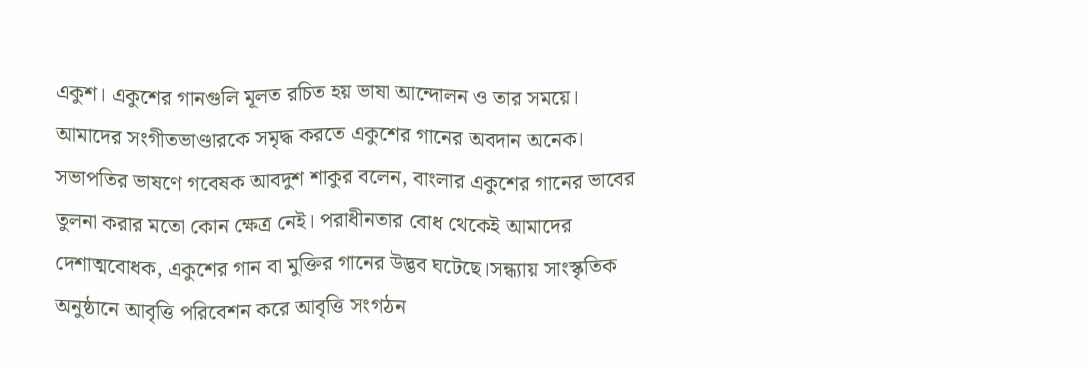একুশ। একুশের গানগুলি মূলত রচিত হয় ভাষা আন্দোলন ও তার সময়ে। আমাদের সংগীতভাণ্ডারকে সমৃদ্ধ করতে একুশের গানের অবদান অনেক। সভাপতির ভাষণে গবেষক আবদুশ শাকুর বলেন, বাংলার একুশের গানের ভাবের তুলনা করার মতো কোন ক্ষেত্র নেই। পরাধীনতার বোধ থেকেই আমাদের দেশাত্মবোধক, একুশের গান বা মুক্তির গানের উদ্ভব ঘটেছে।সন্ধ্যায় সাংস্কৃতিক অনুষ্ঠানে আবৃত্তি পরিবেশন করে আবৃত্তি সংগঠন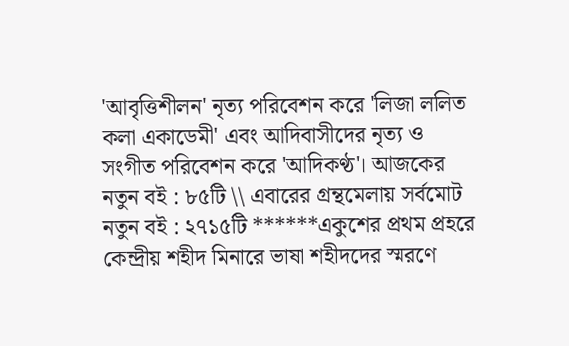'আবৃত্তিশীলন' নৃত্য পরিবেশন করে 'লিজা ললিত কলা একাডেমী' এবং আদিবাসীদের নৃত্য ও সংগীত পরিবেশন করে 'আদিকণ্ঠ'। আজকের নতুন বই : ৮৫টি \\ এবারের গ্রন্থমেলায় সর্বমোট নতুন বই : ২৭১৫টি ******একুশের প্রথম প্রহরে কেন্দ্রীয় শহীদ মিনারে ভাষা শহীদদের স্মরণে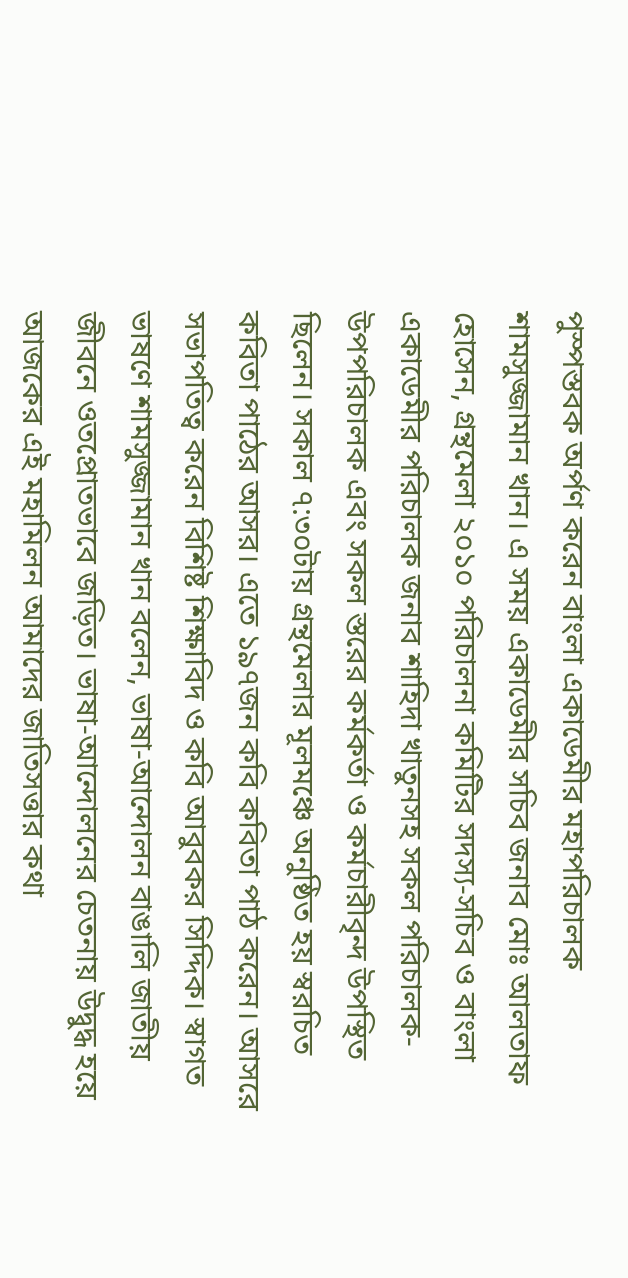পুস্পস্তবক অর্পণ করেন বাংলা একাডেমীর মহাপরিচালক শামসুজ্জামান খান। এ সময় একাডেমীর সচিব জনাব মোঃ আলতাফ হোসেন, গ্রন্থমেলা ২০১০ পরিচালনা কমিটির সদস্য-সচিব ও বাংলা একাডেমীর পরিচালক জনাব শাহিদা খাতুনসহ সকল পরিচালক-উপপরিচালক এবং সকল স্তরের কর্মকর্তা ও কর্মচারীবৃন্দ উপস্থিত ছিলেন। সকাল ৭:৩০টায় গ্রন্থমেলার মূলমঞ্চে অনুষ্ঠিত হয় স্বরচিত কবিতা পাঠের আসর। এতে ১৯৭জন কবি কবিতা পাঠ করেন। আসরে সভাপতিত্ব করেন বিশিষ্ট শিক্ষাবিদ ও কবি আবুবকর সিদ্দিক। স্বাগত ভাষণে শামসুজ্জামান খান বলেন, ভাষা-আন্দোলন বাঙালি জাতীয় জীবনে ওতপ্রোতভাবে জড়িত। ভাষা-আন্দোলনের চেতনায় উদ্বুদ্ধ হয়ে আজকের এই মহামিলন আমাদের জাতিসত্তার কথা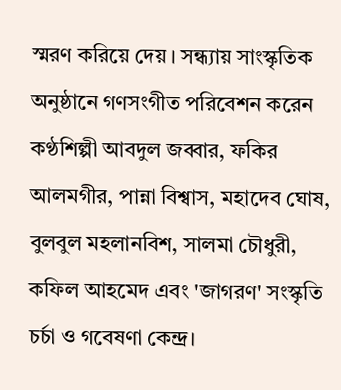স্মরণ করিয়ে দেয়। সন্ধ্যায় সাংস্কৃতিক অনুষ্ঠানে গণসংগীত পরিবেশন করেন কণ্ঠশিল্পী আবদুল জব্বার, ফকির আলমগীর, পান্না বিশ্বাস, মহাদেব ঘোষ, বুলবুল মহলানবিশ, সালমা চৌধুরী, কফিল আহমেদ এবং 'জাগরণ' সংস্কৃতি চর্চা ও গবেষণা কেন্দ্র।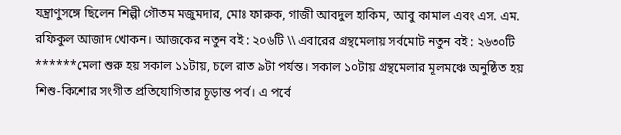যন্ত্রাণুসঙ্গে ছিলেন শিল্পী গৌতম মজুমদার, মোঃ ফারুক, গাজী আবদুল হাকিম, আবু কামাল এবং এস. এম. রফিকুল আজাদ খোকন। আজকের নতুন বই : ২০৬টি \\ এবারের গ্রন্থমেলায় সর্বমোট নতুন বই : ২৬৩০টি ******মেলা শুরু হয় সকাল ১১টায়, চলে রাত ৯টা পর্যন্ত। সকাল ১০টায় গ্রন্থমেলার মূলমঞ্চে অনুষ্ঠিত হয় শিশু-কিশোর সংগীত প্রতিযোগিতার চূড়ান্ত পর্ব। এ পর্বে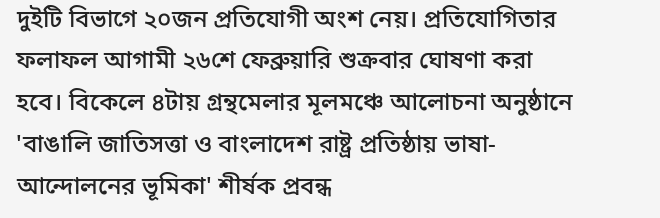দুইটি বিভাগে ২০জন প্রতিযোগী অংশ নেয়। প্রতিযোগিতার ফলাফল আগামী ২৬শে ফেব্রুয়ারি শুক্রবার ঘোষণা করা হবে। বিকেলে ৪টায় গ্রন্থমেলার মূলমঞ্চে আলোচনা অনুষ্ঠানে 'বাঙালি জাতিসত্তা ও বাংলাদেশ রাষ্ট্র প্রতিষ্ঠায় ভাষা-আন্দোলনের ভূমিকা' শীর্ষক প্রবন্ধ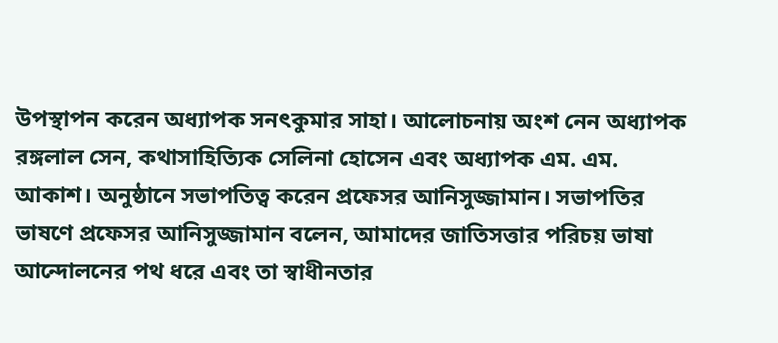উপস্থাপন করেন অধ্যাপক সনৎকুমার সাহা। আলোচনায় অংশ নেন অধ্যাপক রঙ্গলাল সেন, কথাসাহিত্যিক সেলিনা হোসেন এবং অধ্যাপক এম. এম. আকাশ। অনুষ্ঠানে সভাপতিত্ব করেন প্রফেসর আনিসুজ্জামান। সভাপতির ভাষণে প্রফেসর আনিসুজ্জামান বলেন, আমাদের জাতিসত্তার পরিচয় ভাষা আন্দোলনের পথ ধরে এবং তা স্বাধীনতার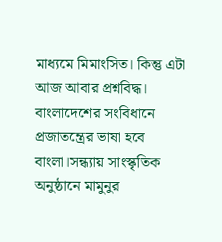মাধ্যমে মিমাংসিত। কিন্তু এটা আজ আবার প্রশ্নবিদ্ধ। বাংলাদেশের সংবিধানে প্রজাতন্ত্রের ভাষা হবে বাংলা।সন্ধ্যায় সাংস্কৃতিক অনুষ্ঠানে মামুনুর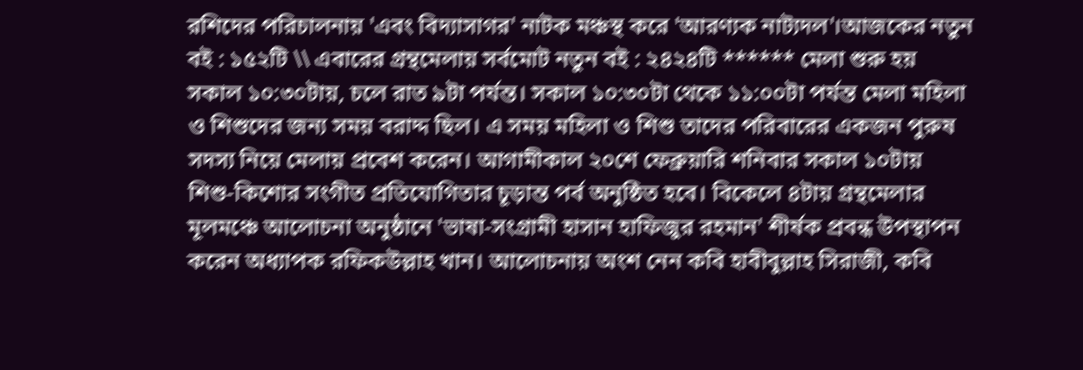রশিদের পরিচালনায় 'এবং বিদ্যাসাগর' নাটক মঞ্চস্থ করে 'আরণ্যক নাট্যদল'।আজকের নতুন বই : ১৫২টি \\ এবারের গ্রন্থমেলায় সর্বমোট নতুন বই : ২৪২৪টি ****** মেলা শুরু হয় সকাল ১০:৩০টায়, চলে রাত ৯টা পর্যন্ত। সকাল ১০:৩০টা থেকে ১১:০০টা পর্যন্ত মেলা মহিলা ও শিশুদের জন্য সময় বরাদ্দ ছিল। এ সময় মহিলা ও শিশু তাদের পরিবারের একজন পুরুষ সদস্য নিয়ে মেলায় প্রবেশ করেন। আগামীকাল ২০শে ফেব্রুয়ারি শনিবার সকাল ১০টায় শিশু-কিশোর সংগীত প্রতিযোগিতার চূড়ান্ত পর্ব অনুষ্ঠিত হবে। বিকেলে ৪টায় গ্রন্থমেলার মূলমঞ্চে আলোচনা অনুষ্ঠানে 'ভাষা-সংগ্রামী হাসান হাফিজুর রহমান' শীর্ষক প্রবন্ধ উপস্থাপন করেন অধ্যাপক রফিকউল্লাহ খান। আলোচনায় অংশ নেন কবি হাবীবুল্লাহ সিরাজী, কবি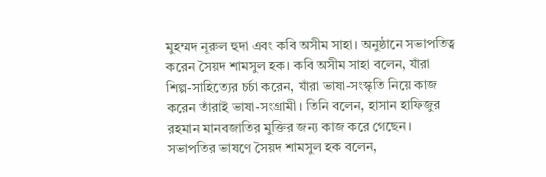মুহম্মদ নূরুল হুদা এবং কবি অসীম সাহা। অনুষ্ঠানে সভাপতিত্ব করেন সৈয়দ শামসুল হক। কবি অসীম সাহা বলেন, যাঁরা শিল্প-সাহিত্যের চর্চা করেন, যাঁরা ভাষা-সংস্কৃতি নিয়ে কাজ করেন তাঁরাই ভাষা-সংগ্রামী। তিনি বলেন, হাসান হাফিজুর রহমান মানবজাতির মুক্তির জন্য কাজ করে গেছেন। সভাপতির ভাষণে সৈয়দ শামসুল হক বলেন,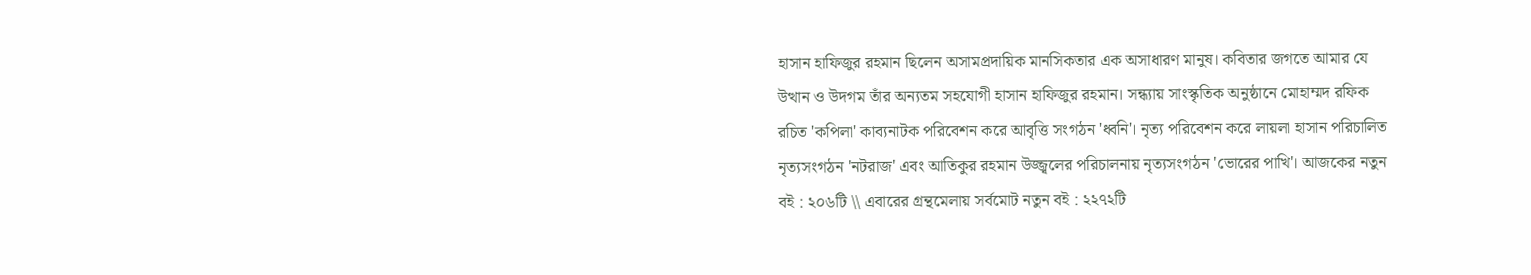হাসান হাফিজুর রহমান ছিলেন অসামপ্রদায়িক মানসিকতার এক অসাধারণ মানুষ। কবিতার জগতে আমার যে উত্থান ও উদগম তাঁর অন্যতম সহযোগী হাসান হাফিজুর রহমান। সন্ধ্যায় সাংস্কৃতিক অনুষ্ঠানে মোহাম্মদ রফিক রচিত 'কপিলা' কাব্যনাটক পরিবেশন করে আবৃত্তি সংগঠন 'ধ্বনি'। নৃত্য পরিবেশন করে লায়লা হাসান পরিচালিত নৃত্যসংগঠন 'নটরাজ' এবং আতিকুর রহমান উজ্জ্বলের পরিচালনায় নৃত্যসংগঠন 'ভোরের পাখি'। আজকের নতুন বই : ২০৬টি \\ এবারের গ্রন্থমেলায় সর্বমোট নতুন বই : ২২৭২টি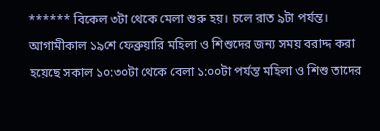****** বিকেল ৩টা থেকে মেলা শুরু হয়। চলে রাত ৯টা পর্যন্ত। আগামীকাল ১৯শে ফেব্রুয়ারি মহিলা ও শিশুদের জন্য সময় বরাদ্দ করা হয়েছে সকাল ১০:৩০টা থেকে বেলা ১:০০টা পর্যন্ত মহিলা ও শিশু তাদের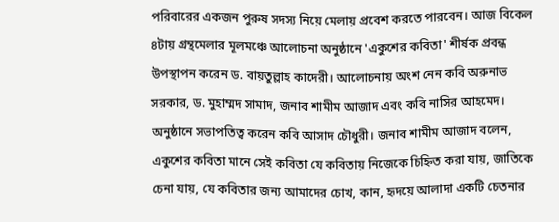পরিবারের একজন পুরুষ সদস্য নিয়ে মেলায় প্রবেশ করতে পারবেন। আজ বিকেল ৪টায় গ্রন্থমেলার মূলমঞ্চে আলোচনা অনুষ্ঠানে 'একুশের কবিতা' শীর্ষক প্রবন্ধ উপস্থাপন করেন ড. বায়তুল্লাহ কাদেরী। আলোচনায় অংশ নেন কবি অরুনাভ সরকার, ড. মুহাম্মদ সামাদ, জনাব শামীম আজাদ এবং কবি নাসির আহমেদ। অনুষ্ঠানে সভাপতিত্ব করেন কবি আসাদ চৌধুরী। জনাব শামীম আজাদ বলেন, একুশের কবিতা মানে সেই কবিতা যে কবিতায় নিজেকে চিহ্নিত করা যায়, জাতিকে চেনা যায়, যে কবিতার জন্য আমাদের চোখ, কান, হৃদয়ে আলাদা একটি চেতনার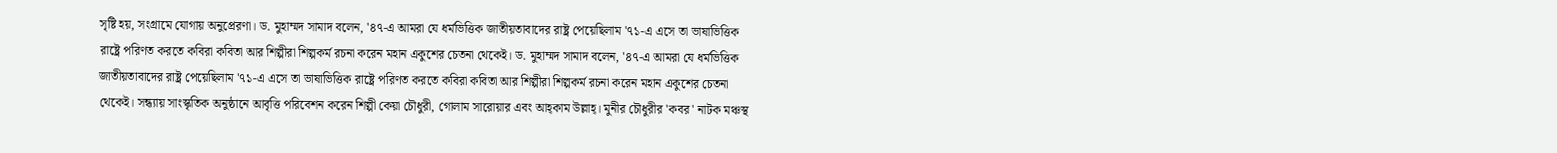সৃষ্টি হয়, সংগ্রামে যোগায় অনুপ্রেরণা। ড. মুহাম্মদ সামাদ বলেন, '৪৭-এ আমরা যে ধর্মভিত্তিক জাতীয়তাবাদের রাষ্ট্র পেয়েছিলাম '৭১-এ এসে তা ভাষাভিত্তিক রাষ্ট্রে পরিণত করতে কবিরা কবিতা আর শিল্পীরা শিল্পকর্ম রচনা করেন মহান একুশের চেতনা থেকেই। ড. মুহাম্মদ সামাদ বলেন, '৪৭-এ আমরা যে ধর্মভিত্তিক জাতীয়তাবাদের রাষ্ট্র পেয়েছিলাম '৭১-এ এসে তা ভাষাভিত্তিক রাষ্ট্রে পরিণত করতে কবিরা কবিতা আর শিল্পীরা শিল্পকর্ম রচনা করেন মহান একুশের চেতনা থেকেই। সন্ধ্যায় সাংস্কৃতিক অনুষ্ঠানে আবৃত্তি পরিবেশন করেন শিল্পী কেয়া চৌধুরী, গোলাম সারোয়ার এবং আহ্কাম উল্লাহ্। মুনীর চৌধুরীর 'কবর' নাটক মঞ্চস্থ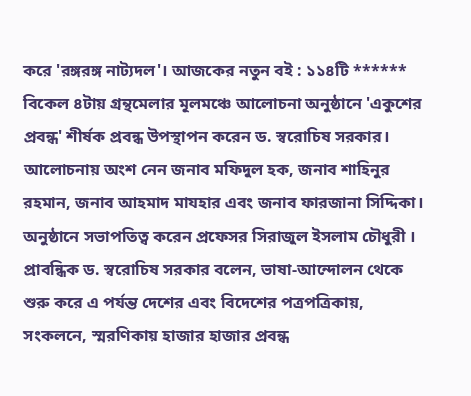করে 'রঙ্গরঙ্গ নাট্যদল'। আজকের নতুন বই : ১১৪টি ****** বিকেল ৪টায় গ্রন্থমেলার মূলমঞ্চে আলোচনা অনুষ্ঠানে 'একুশের প্রবন্ধ' শীর্ষক প্রবন্ধ উপস্থাপন করেন ড. স্বরোচিষ সরকার। আলোচনায় অংশ নেন জনাব মফিদুল হক, জনাব শাহিনুর রহমান, জনাব আহমাদ মাযহার এবং জনাব ফারজানা সিদ্দিকা। অনুষ্ঠানে সভাপতিত্ব করেন প্রফেসর সিরাজুল ইসলাম চৌধুরী । প্রাবন্ধিক ড. স্বরোচিষ সরকার বলেন, ভাষা-আন্দোলন থেকে শুরু করে এ পর্যন্ত দেশের এবং বিদেশের পত্রপত্রিকায়, সংকলনে, স্মরণিকায় হাজার হাজার প্রবন্ধ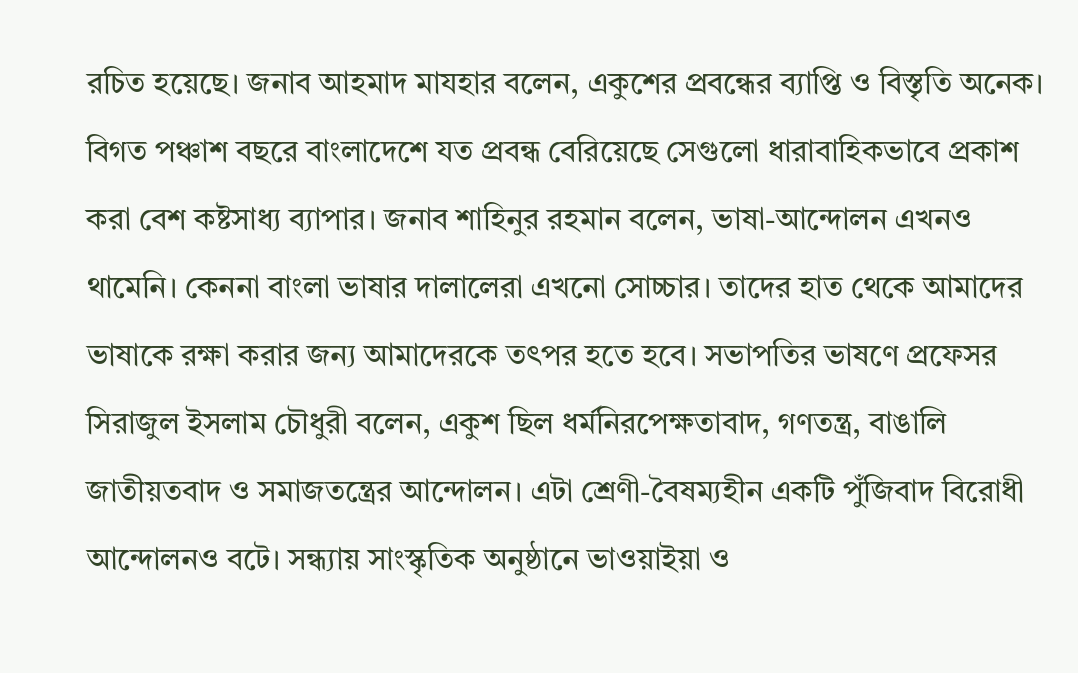রচিত হয়েছে। জনাব আহমাদ মাযহার বলেন, একুশের প্রবন্ধের ব্যাপ্তি ও বিস্তৃতি অনেক। বিগত পঞ্চাশ বছরে বাংলাদেশে যত প্রবন্ধ বেরিয়েছে সেগুলো ধারাবাহিকভাবে প্রকাশ করা বেশ কষ্টসাধ্য ব্যাপার। জনাব শাহিনুর রহমান বলেন, ভাষা-আন্দোলন এখনও থামেনি। কেননা বাংলা ভাষার দালালেরা এখনো সোচ্চার। তাদের হাত থেকে আমাদের ভাষাকে রক্ষা করার জন্য আমাদেরকে তৎপর হতে হবে। সভাপতির ভাষণে প্রফেসর সিরাজুল ইসলাম চৌধুরী বলেন, একুশ ছিল ধর্মনিরপেক্ষতাবাদ, গণতন্ত্র, বাঙালি জাতীয়তবাদ ও সমাজতন্ত্রের আন্দোলন। এটা শ্রেণী-বৈষম্যহীন একটি পুঁজিবাদ বিরোধী আন্দোলনও বটে। সন্ধ্যায় সাংস্কৃতিক অনুষ্ঠানে ভাওয়াইয়া ও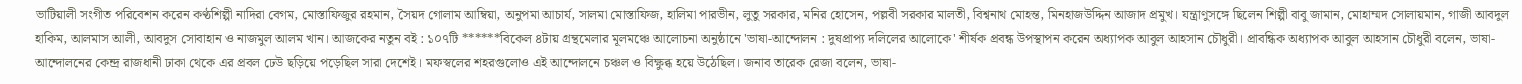ভাটিয়ালী সংগীত পরিবেশন করেন কণ্ঠশিল্পী নাদিরা বেগম, মোস্তাফিজুর রহমান, সৈয়দ গোলাম আম্বিয়া, অনুপমা আচার্য, সালমা মোস্তাফিজ, হালিমা পারভীন, লুতু সরকার, মনির হোসেন, পল্লবী সরকার মালতী, বিশ্বনাথ মোহন্ত, মিনহাজউদ্দিন আজাদ প্রমুখ। যন্ত্রাণুসঙ্গে ছিলেন শিল্পী বাবু জামান, মোহাম্মদ সোলায়মান, গাজী আবদুল হাকিম, আলমাস আলী, আবদুস সোবাহান ও নাজমুল আলম খান। আজকের নতুন বই : ১০৭টি ******বিকেল ৪টায় গ্রন্থমেলার মূলমঞ্চে আলোচনা অনুষ্ঠানে 'ভাষা-আন্দোলন : দুষপ্রাপ্য দলিলের আলোকে' শীর্ষক প্রবন্ধ উপস্থাপন করেন অধ্যাপক আবুল আহসান চৌধুরী। প্রাবন্ধিক অধ্যাপক আবুল আহসান চৌধুরী বলেন, ভাষা-আন্দোলনের কেন্দ্র রাজধানী ঢাকা থেকে এর প্রবল ঢেউ ছড়িয়ে পড়েছিল সারা দেশেই। মফস্বলের শহরগুলোও এই আন্দোলনে চঞ্চল ও বিক্ষুব্ধ হয়ে উঠেছিল। জনাব তারেক রেজা বলেন, ভাষা-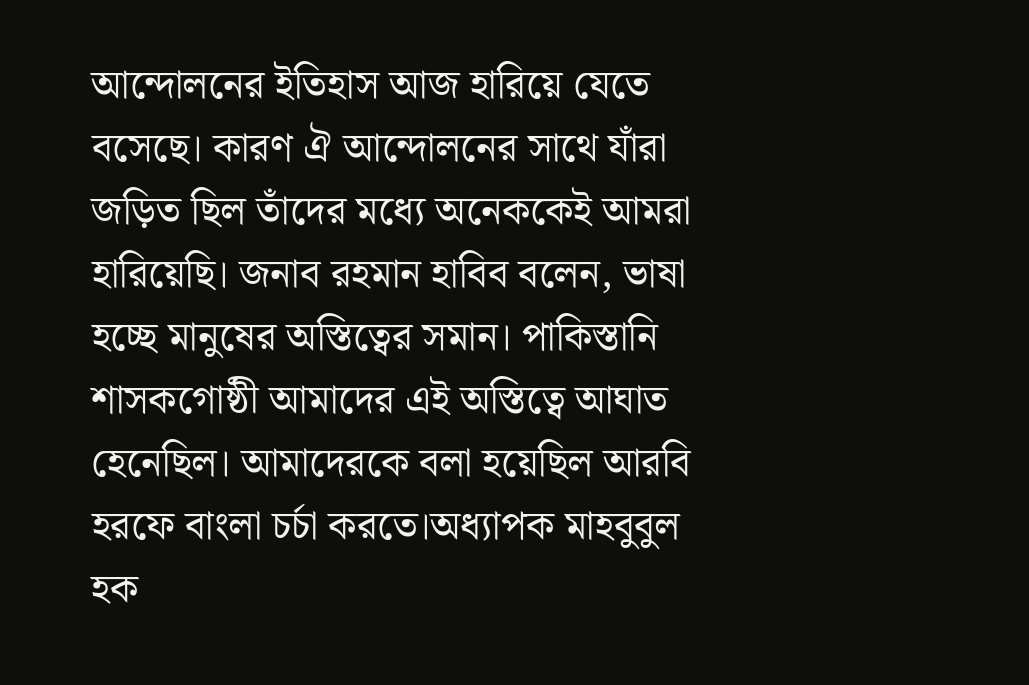আন্দোলনের ইতিহাস আজ হারিয়ে যেতে বসেছে। কারণ ঐ আন্দোলনের সাথে যাঁরা জড়িত ছিল তাঁদের মধ্যে অনেককেই আমরা হারিয়েছি। জনাব রহমান হাবিব বলেন, ভাষা হচ্ছে মানুষের অস্তিত্বের সমান। পাকিস্তানি শাসকগোষ্ঠী আমাদের এই অস্তিত্বে আঘাত হেনেছিল। আমাদেরকে বলা হয়েছিল আরবি হরফে বাংলা চর্চা করতে।অধ্যাপক মাহবুবুল হক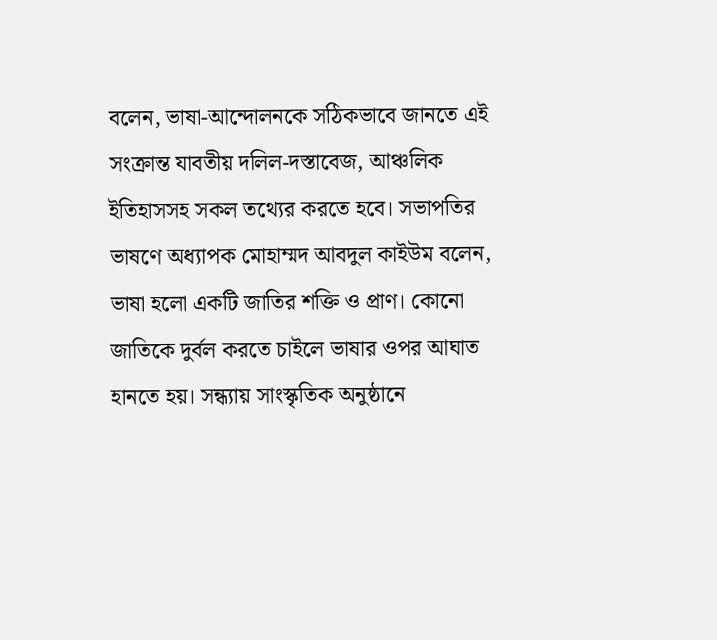বলেন, ভাষা-আন্দোলনকে সঠিকভাবে জানতে এই সংক্রান্ত যাবতীয় দলিল-দস্তাবেজ, আঞ্চলিক ইতিহাসসহ সকল তথ্যের করতে হবে। সভাপতির ভাষণে অধ্যাপক মোহাম্মদ আবদুল কাইউম বলেন, ভাষা হলো একটি জাতির শক্তি ও প্রাণ। কোনো জাতিকে দুর্বল করতে চাইলে ভাষার ওপর আঘাত হানতে হয়। সন্ধ্যায় সাংস্কৃতিক অনুষ্ঠানে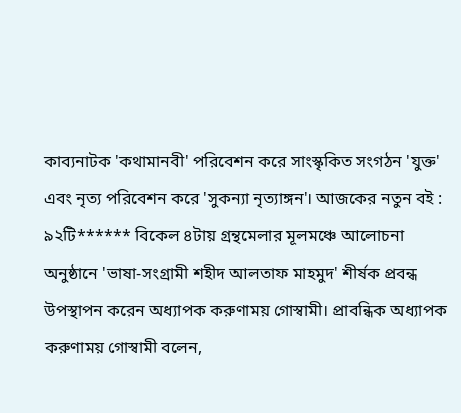কাব্যনাটক 'কথামানবী' পরিবেশন করে সাংস্কৃকিত সংগঠন 'যুক্ত' এবং নৃত্য পরিবেশন করে 'সুকন্যা নৃত্যাঙ্গন'। আজকের নতুন বই : ৯২টি****** বিকেল ৪টায় গ্রন্থমেলার মূলমঞ্চে আলোচনা অনুষ্ঠানে 'ভাষা-সংগ্রামী শহীদ আলতাফ মাহমুদ' শীর্ষক প্রবন্ধ উপস্থাপন করেন অধ্যাপক করুণাময় গোস্বামী। প্রাবন্ধিক অধ্যাপক করুণাময় গোস্বামী বলেন,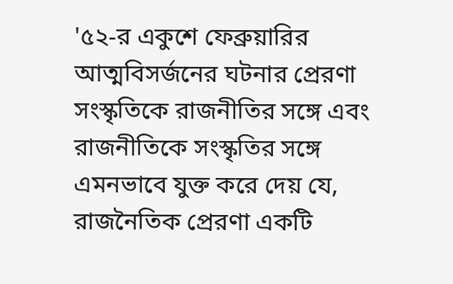'৫২-র একুশে ফেব্রুয়ারির আত্মবিসর্জনের ঘটনার প্রেরণা সংস্কৃতিকে রাজনীতির সঙ্গে এবং রাজনীতিকে সংস্কৃতির সঙ্গে এমনভাবে যুক্ত করে দেয় যে, রাজনৈতিক প্রেরণা একটি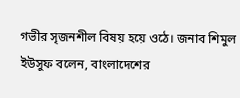গভীর সৃজনশীল বিষয় হয়ে ওঠে। জনাব শিমুল ইউসুফ বলেন, বাংলাদেশের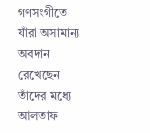গণসংগীতে যাঁরা অসামান্য অবদান রেখেছেন তাঁদের মধ্যে আলতাফ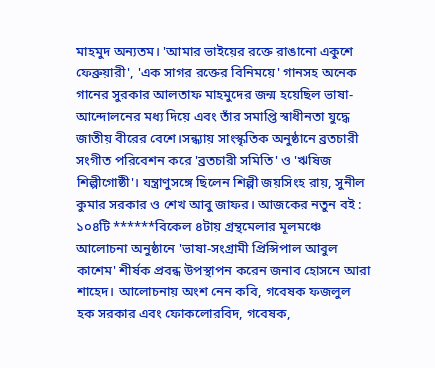মাহমুদ অন্যতম। 'আমার ভাইয়ের রক্তে রাঙানো একুশে ফেব্রুয়ারী', 'এক সাগর রক্তের বিনিময়ে' গানসহ অনেক গানের সুরকার আলতাফ মাহমুদের জন্ম হয়েছিল ভাষা-আন্দোলনের মধ্য দিয়ে এবং তাঁর সমাপ্তি স্বাধীনতা যুদ্ধে জাতীয় বীরের বেশে।সন্ধ্যায় সাংস্কৃতিক অনুষ্ঠানে ব্রতচারী সংগীত পরিবেশন করে 'ব্রতচারী সমিতি' ও 'ঋষিজ শিল্পীগোষ্ঠী'। যন্ত্রাণুসঙ্গে ছিলেন শিল্পী জয়সিংহ রায়, সুনীল কুমার সরকার ও শেখ আবু জাফর। আজকের নতুন বই : ১০৪টি ******বিকেল ৪টায় গ্রন্থমেলার মূলমঞ্চে আলোচনা অনুষ্ঠানে 'ভাষা-সংগ্রামী প্রিন্সিপাল আবুল কাশেম' শীর্ষক প্রবন্ধ উপস্থাপন করেন জনাব হোসনে আরা শাহেদ। আলোচনায় অংশ নেন কবি, গবেষক ফজলুল হক সরকার এবং ফোকলোরবিদ, গবেষক,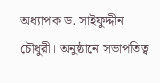অধ্যাপক ড. সাইফুদ্দীন চৌধুরী। অনুষ্ঠানে সভাপতিত্ব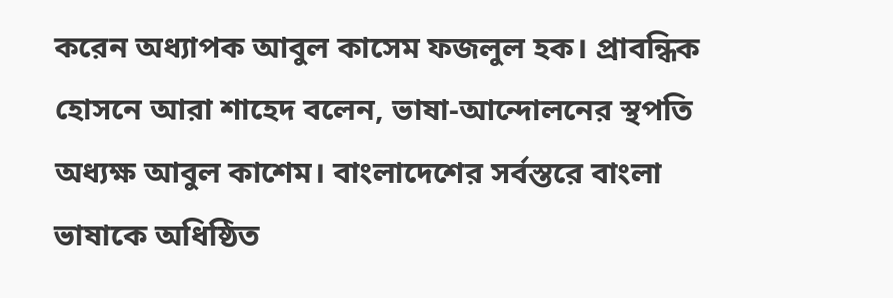করেন অধ্যাপক আবুল কাসেম ফজলুল হক। প্রাবন্ধিক হোসনে আরা শাহেদ বলেন, ভাষা-আন্দোলনের স্থপতি অধ্যক্ষ আবুল কাশেম। বাংলাদেশের সর্বস্তরে বাংলা ভাষাকে অধিষ্ঠিত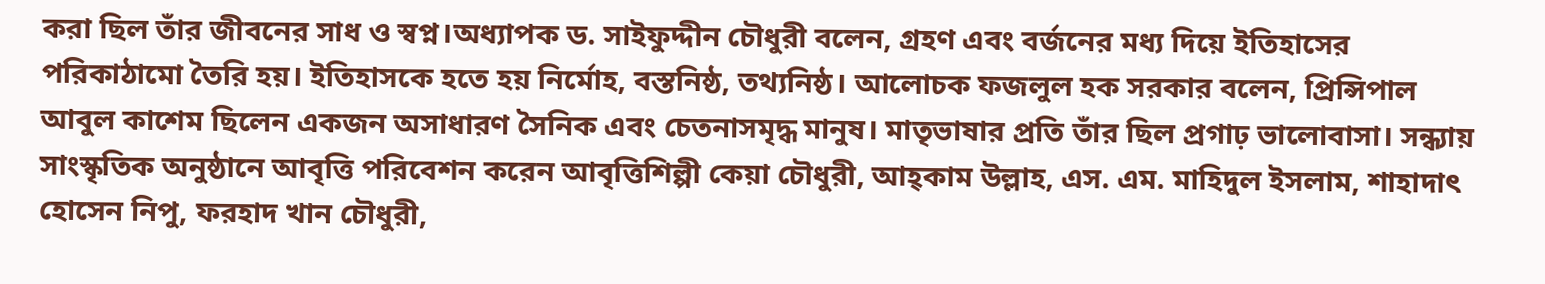করা ছিল তাঁর জীবনের সাধ ও স্বপ্ন।অধ্যাপক ড. সাইফুদ্দীন চৌধুরী বলেন, গ্রহণ এবং বর্জনের মধ্য দিয়ে ইতিহাসের পরিকাঠামো তৈরি হয়। ইতিহাসকে হতে হয় নির্মোহ, বস্তনিষ্ঠ, তথ্যনিষ্ঠ। আলোচক ফজলুল হক সরকার বলেন, প্রিন্সিপাল আবুল কাশেম ছিলেন একজন অসাধারণ সৈনিক এবং চেতনাসমৃদ্ধ মানুষ। মাতৃভাষার প্রতি তাঁর ছিল প্রগাঢ় ভালোবাসা। সন্ধ্যায় সাংস্কৃতিক অনুষ্ঠানে আবৃত্তি পরিবেশন করেন আবৃত্তিশিল্পী কেয়া চৌধুরী, আহ্কাম উল্লাহ, এস. এম. মাহিদুল ইসলাম, শাহাদাৎ হোসেন নিপু, ফরহাদ খান চৌধুরী,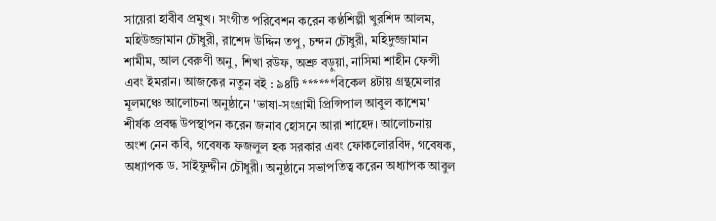সায়েরা হাবীব প্রমুখ। সংগীত পরিবেশন করেন কণ্ঠশিল্পী খুরশিদ আলম, মহিউজ্জামান চৌধুরী, রাশেদ উদ্দিন তপু, চন্দন চৌধুরী, মহিদুজ্জামান শামীম, আল বেরুণী অনু, শিখা রউফ, অশ্রু বড়ুয়া, নাসিমা শাহীন ফেন্সী এবং ইমরান। আজকের নতুন বই : ৯৪টি ******বিকেল ৪টায় গ্রন্থমেলার মূলমঞ্চে আলোচনা অনুষ্ঠানে 'ভাষা-সংগ্রামী প্রিন্সিপাল আবুল কাশেম' শীর্ষক প্রবন্ধ উপস্থাপন করেন জনাব হোসনে আরা শাহেদ। আলোচনায় অংশ নেন কবি, গবেষক ফজলুল হক সরকার এবং ফোকলোরবিদ, গবেষক, অধ্যাপক ড. সাইফুদ্দীন চৌধুরী। অনুষ্ঠানে সভাপতিত্ব করেন অধ্যাপক আবুল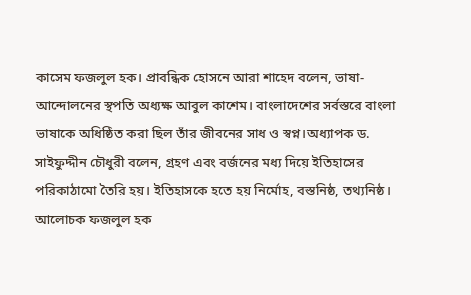কাসেম ফজলুল হক। প্রাবন্ধিক হোসনে আরা শাহেদ বলেন, ভাষা-আন্দোলনের স্থপতি অধ্যক্ষ আবুল কাশেম। বাংলাদেশের সর্বস্তরে বাংলা ভাষাকে অধিষ্ঠিত করা ছিল তাঁর জীবনের সাধ ও স্বপ্ন।অধ্যাপক ড. সাইফুদ্দীন চৌধুরী বলেন, গ্রহণ এবং বর্জনের মধ্য দিয়ে ইতিহাসের পরিকাঠামো তৈরি হয়। ইতিহাসকে হতে হয় নির্মোহ, বস্তনিষ্ঠ, তথ্যনিষ্ঠ। আলোচক ফজলুল হক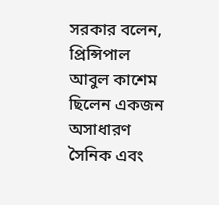সরকার বলেন, প্রিন্সিপাল আবুল কাশেম ছিলেন একজন অসাধারণ সৈনিক এবং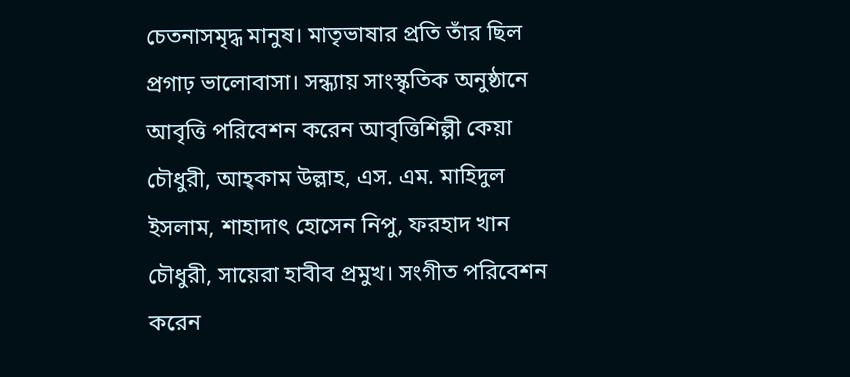চেতনাসমৃদ্ধ মানুষ। মাতৃভাষার প্রতি তাঁর ছিল প্রগাঢ় ভালোবাসা। সন্ধ্যায় সাংস্কৃতিক অনুষ্ঠানে আবৃত্তি পরিবেশন করেন আবৃত্তিশিল্পী কেয়া চৌধুরী, আহ্কাম উল্লাহ, এস. এম. মাহিদুল ইসলাম, শাহাদাৎ হোসেন নিপু, ফরহাদ খান চৌধুরী, সায়েরা হাবীব প্রমুখ। সংগীত পরিবেশন করেন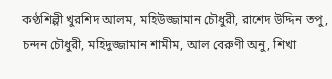কণ্ঠশিল্পী খুরশিদ আলম, মহিউজ্জামান চৌধুরী, রাশেদ উদ্দিন তপু, চন্দন চৌধুরী, মহিদুজ্জামান শামীম, আল বেরুণী অনু, শিখা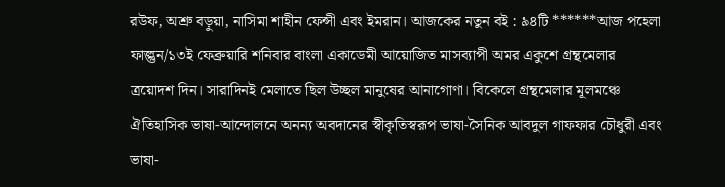রউফ, অশ্রু বড়ুয়া, নাসিমা শাহীন ফেন্সী এবং ইমরান। আজকের নতুন বই : ৯৪টি ******আজ পহেলা ফাল্গুন/১৩ই ফেব্রুয়ারি শনিবার বাংলা একাডেমী আয়োজিত মাসব্যাপী অমর একুশে গ্রন্থমেলার ত্রয়োদশ দিন। সারাদিনই মেলাতে ছিল উচ্ছল মানুষের আনাগোণা। বিকেলে গ্রন্থমেলার মূলমঞ্চে ঐতিহাসিক ভাষা-আন্দোলনে অনন্য অবদানের স্বীকৃতিস্বরূপ ভাষা-সৈনিক আবদুল গাফফার চৌধুরী এবং ভাষা-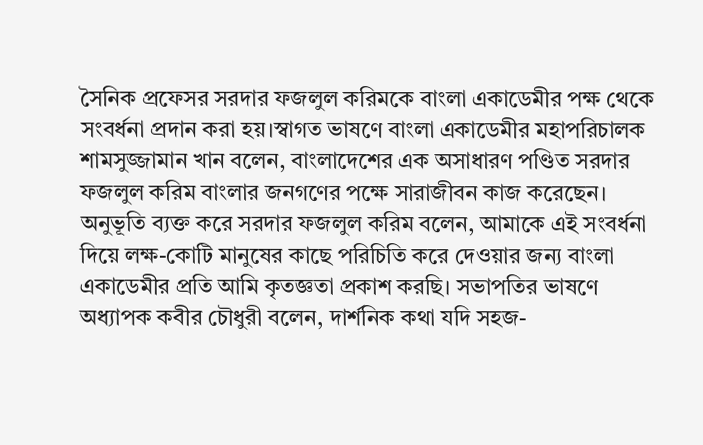সৈনিক প্রফেসর সরদার ফজলুল করিমকে বাংলা একাডেমীর পক্ষ থেকে সংবর্ধনা প্রদান করা হয়।স্বাগত ভাষণে বাংলা একাডেমীর মহাপরিচালক শামসুজ্জামান খান বলেন, বাংলাদেশের এক অসাধারণ পণ্ডিত সরদার ফজলুল করিম বাংলার জনগণের পক্ষে সারাজীবন কাজ করেছেন। অনুভূতি ব্যক্ত করে সরদার ফজলুল করিম বলেন, আমাকে এই সংবর্ধনা দিয়ে লক্ষ-কোটি মানুষের কাছে পরিচিতি করে দেওয়ার জন্য বাংলা একাডেমীর প্রতি আমি কৃতজ্ঞতা প্রকাশ করছি। সভাপতির ভাষণে অধ্যাপক কবীর চৌধুরী বলেন, দার্শনিক কথা যদি সহজ-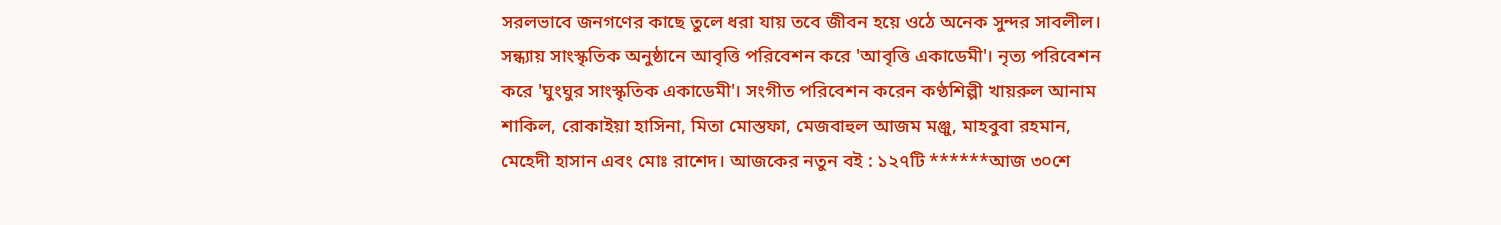সরলভাবে জনগণের কাছে তুলে ধরা যায় তবে জীবন হয়ে ওঠে অনেক সুন্দর সাবলীল। সন্ধ্যায় সাংস্কৃতিক অনুষ্ঠানে আবৃত্তি পরিবেশন করে 'আবৃত্তি একাডেমী'। নৃত্য পরিবেশন করে 'ঘুংঘুর সাংস্কৃতিক একাডেমী'। সংগীত পরিবেশন করেন কণ্ঠশিল্পী খায়রুল আনাম শাকিল, রোকাইয়া হাসিনা, মিতা মোস্তফা, মেজবাহুল আজম মঞ্জু, মাহবুবা রহমান, মেহেদী হাসান এবং মোঃ রাশেদ। আজকের নতুন বই : ১২৭টি ******আজ ৩০শে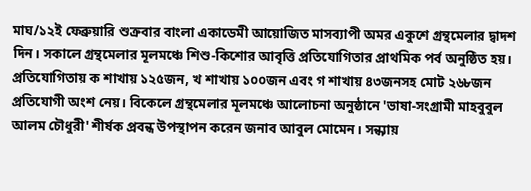মাঘ/১২ই ফেব্রুয়ারি শুক্রবার বাংলা একাডেমী আয়োজিত মাসব্যাপী অমর একুশে গ্রন্থমেলার দ্বাদশ দিন। সকালে গ্রন্থমেলার মূলমঞ্চে শিশু-কিশোর আবৃত্তি প্রতিযোগিতার প্রাথমিক পর্ব অনুষ্ঠিত হয়। প্রতিযোগিতায় ক শাখায় ১২৫জন, খ শাখায় ১০০জন এবং গ শাখায় ৪৩জনসহ মোট ২৬৮জন প্রতিযোগী অংশ নেয়। বিকেলে গ্রন্থমেলার মূলমঞ্চে আলোচনা অনুষ্ঠানে 'ভাষা-সংগ্রামী মাহবুবুল আলম চৌধুরী' শীর্ষক প্রবন্ধ উপস্থাপন করেন জনাব আবুল মোমেন। সন্ধ্যায়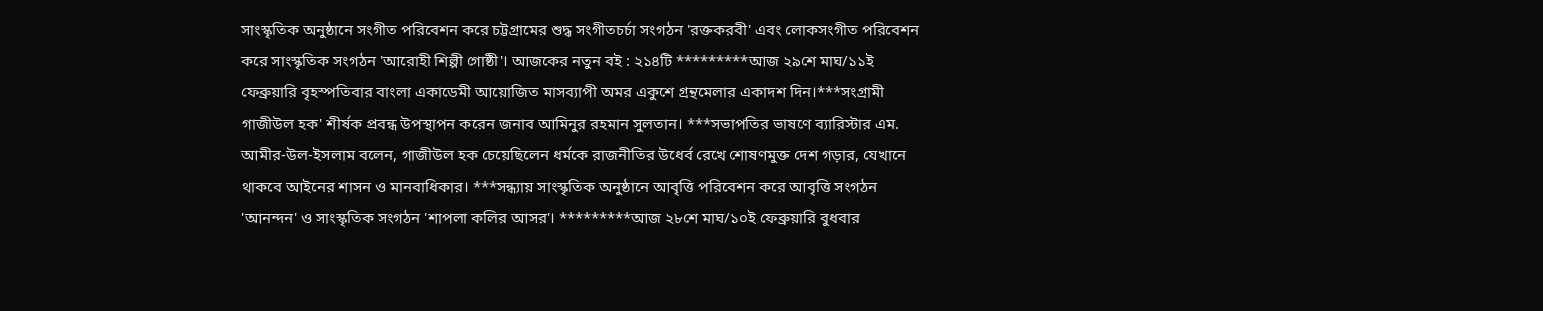সাংস্কৃতিক অনুষ্ঠানে সংগীত পরিবেশন করে চট্টগ্রামের শুদ্ধ সংগীতচর্চা সংগঠন 'রক্তকরবী' এবং লোকসংগীত পরিবেশন করে সাংস্কৃতিক সংগঠন 'আরোহী শিল্পী গোষ্ঠী'। আজকের নতুন বই : ২১৪টি *********আজ ২৯শে মাঘ/১১ই ফেব্রুয়ারি বৃহস্পতিবার বাংলা একাডেমী আয়োজিত মাসব্যাপী অমর একুশে গ্রন্থমেলার একাদশ দিন।***সংগ্রামী গাজীউল হক' শীর্ষক প্রবন্ধ উপস্থাপন করেন জনাব আমিনুর রহমান সুলতান। ***সভাপতির ভাষণে ব্যারিস্টার এম. আমীর-উল-ইসলাম বলেন, গাজীউল হক চেয়েছিলেন ধর্মকে রাজনীতির উধের্ব রেখে শোষণমুক্ত দেশ গড়ার, যেখানে থাকবে আইনের শাসন ও মানবাধিকার। ***সন্ধ্যায় সাংস্কৃতিক অনুষ্ঠানে আবৃত্তি পরিবেশন করে আবৃত্তি সংগঠন 'আনন্দন' ও সাংস্কৃতিক সংগঠন 'শাপলা কলির আসর'। *********আজ ২৮শে মাঘ/১০ই ফেব্রুয়ারি বুধবার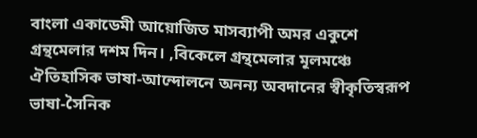বাংলা একাডেমী আয়োজিত মাসব্যাপী অমর একুশে গ্রন্থমেলার দশম দিন। ,বিকেলে গ্রন্থমেলার মূলমঞ্চে ঐতিহাসিক ভাষা-আন্দোলনে অনন্য অবদানের স্বীকৃতিস্বরূপ ভাষা-সৈনিক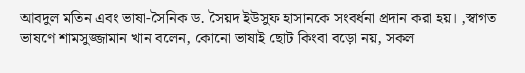আবদুল মতিন এবং ভাষা-সৈনিক ড. সৈয়দ ইউসুফ হাসানকে সংবর্ধনা প্রদান করা হয়। ,স্বাগত ভাষণে শামসুজ্জামান খান বলেন, কোনো ভাষাই ছোট কিংবা বড়ো নয়, সকল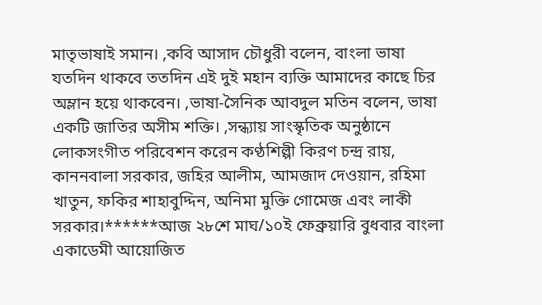মাতৃভাষাই সমান। ,কবি আসাদ চৌধুরী বলেন, বাংলা ভাষা যতদিন থাকবে ততদিন এই দুই মহান ব্যক্তি আমাদের কাছে চির অম্লান হয়ে থাকবেন। ,ভাষা-সৈনিক আবদুল মতিন বলেন, ভাষা একটি জাতির অসীম শক্তি। ,সন্ধ্যায় সাংস্কৃতিক অনুষ্ঠানে লোকসংগীত পরিবেশন করেন কণ্ঠশিল্পী কিরণ চন্দ্র রায়, কাননবালা সরকার, জহির আলীম, আমজাদ দেওয়ান, রহিমা খাতুন, ফকির শাহাবুদ্দিন, অনিমা মুক্তি গোমেজ এবং লাকী সরকার।******আজ ২৮শে মাঘ/১০ই ফেব্রুয়ারি বুধবার বাংলা একাডেমী আয়োজিত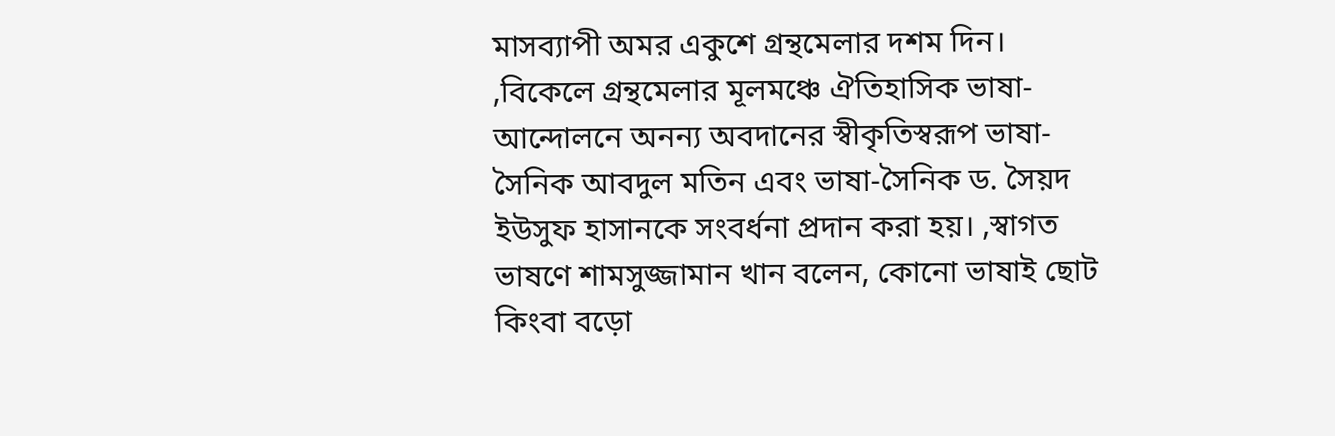মাসব্যাপী অমর একুশে গ্রন্থমেলার দশম দিন। ,বিকেলে গ্রন্থমেলার মূলমঞ্চে ঐতিহাসিক ভাষা-আন্দোলনে অনন্য অবদানের স্বীকৃতিস্বরূপ ভাষা-সৈনিক আবদুল মতিন এবং ভাষা-সৈনিক ড. সৈয়দ ইউসুফ হাসানকে সংবর্ধনা প্রদান করা হয়। ,স্বাগত ভাষণে শামসুজ্জামান খান বলেন, কোনো ভাষাই ছোট কিংবা বড়ো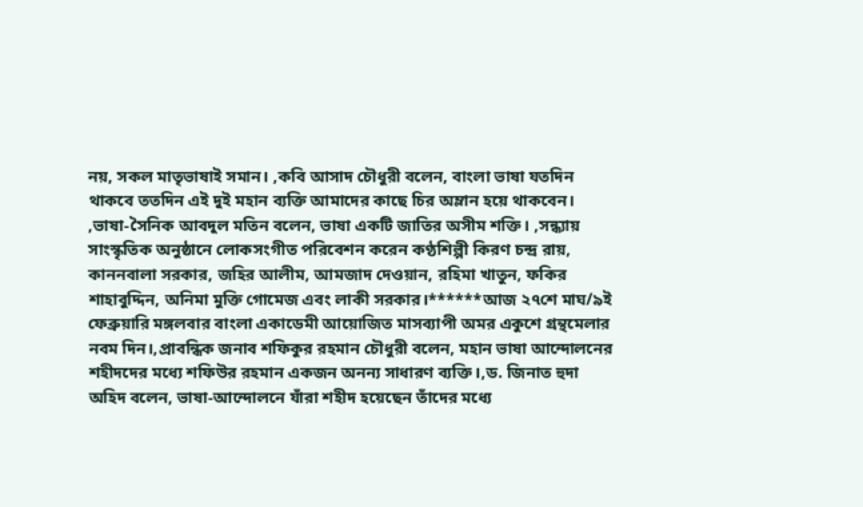নয়, সকল মাতৃভাষাই সমান। ,কবি আসাদ চৌধুরী বলেন, বাংলা ভাষা যতদিন থাকবে ততদিন এই দুই মহান ব্যক্তি আমাদের কাছে চির অম্লান হয়ে থাকবেন। ,ভাষা-সৈনিক আবদুল মতিন বলেন, ভাষা একটি জাতির অসীম শক্তি। ,সন্ধ্যায় সাংস্কৃতিক অনুষ্ঠানে লোকসংগীত পরিবেশন করেন কণ্ঠশিল্পী কিরণ চন্দ্র রায়, কাননবালা সরকার, জহির আলীম, আমজাদ দেওয়ান, রহিমা খাতুন, ফকির শাহাবুদ্দিন, অনিমা মুক্তি গোমেজ এবং লাকী সরকার।******আজ ২৭শে মাঘ/৯ই ফেব্রুয়ারি মঙ্গলবার বাংলা একাডেমী আয়োজিত মাসব্যাপী অমর একুশে গ্রন্থমেলার নবম দিন।,প্রাবন্ধিক জনাব শফিকুর রহমান চৌধুরী বলেন, মহান ভাষা আন্দোলনের শহীদদের মধ্যে শফিউর রহমান একজন অনন্য সাধারণ ব্যক্তি।,ড. জিনাত হুদা অহিদ বলেন, ভাষা-আন্দোলনে যাঁরা শহীদ হয়েছেন তাঁদের মধ্যে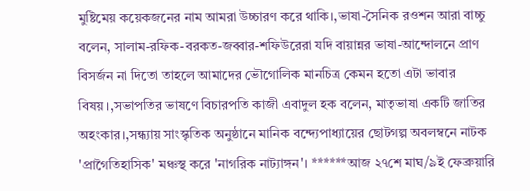মুষ্টিমেয় কয়েকজনের নাম আমরা উচ্চারণ করে থাকি।,ভাষা-সৈনিক রওশন আরা বাচ্চু বলেন, সালাম-রফিক-বরকত-জব্বার-শফিউরেরা যদি বায়ান্নর ভাষা-আন্দোলনে প্রাণ বিসর্জন না দিতো তাহলে আমাদের ভৌগোলিক মানচিত্র কেমন হতো এটা ভাবার বিষয়।,সভাপতির ভাষণে বিচারপতি কাজী এবাদুল হক বলেন, মাতৃভাষা একটি জাতির অহংকার।,সন্ধ্যায় সাংস্কৃতিক অনুষ্ঠানে মানিক বন্দ্যেপাধ্যায়ের ছোটগল্প অবলম্বনে নাটক 'প্রাগৈতিহাসিক' মঞ্চস্থ করে 'নাগরিক নাট্যাঙ্গন'। ******আজ ২৭শে মাঘ/৯ই ফেব্রুয়ারি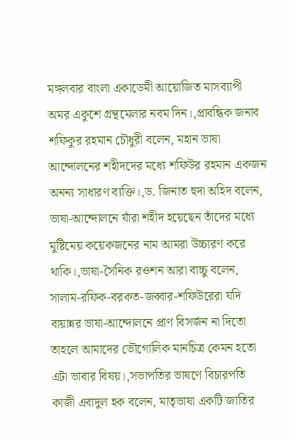মঙ্গলবার বাংলা একাডেমী আয়োজিত মাসব্যাপী অমর একুশে গ্রন্থমেলার নবম দিন।,প্রাবন্ধিক জনাব শফিকুর রহমান চৌধুরী বলেন, মহান ভাষা আন্দোলনের শহীদদের মধ্যে শফিউর রহমান একজন অনন্য সাধারণ ব্যক্তি।,ড. জিনাত হুদা অহিদ বলেন, ভাষা-আন্দোলনে যাঁরা শহীদ হয়েছেন তাঁদের মধ্যে মুষ্টিমেয় কয়েকজনের নাম আমরা উচ্চারণ করে থাকি।,ভাষা-সৈনিক রওশন আরা বাচ্চু বলেন, সালাম-রফিক-বরকত-জব্বার-শফিউরেরা যদি বায়ান্নর ভাষা-আন্দোলনে প্রাণ বিসর্জন না দিতো তাহলে আমাদের ভৌগোলিক মানচিত্র কেমন হতো এটা ভাবার বিষয়।,সভাপতির ভাষণে বিচারপতি কাজী এবাদুল হক বলেন, মাতৃভাষা একটি জাতির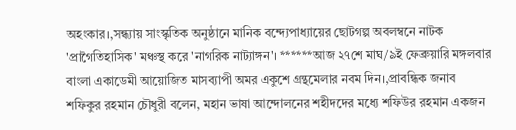অহংকার।,সন্ধ্যায় সাংস্কৃতিক অনুষ্ঠানে মানিক বন্দ্যেপাধ্যায়ের ছোটগল্প অবলম্বনে নাটক 'প্রাগৈতিহাসিক' মঞ্চস্থ করে 'নাগরিক নাট্যাঙ্গন'। ******আজ ২৭শে মাঘ/৯ই ফেব্রুয়ারি মঙ্গলবার বাংলা একাডেমী আয়োজিত মাসব্যাপী অমর একুশে গ্রন্থমেলার নবম দিন।,প্রাবন্ধিক জনাব শফিকুর রহমান চৌধুরী বলেন, মহান ভাষা আন্দোলনের শহীদদের মধ্যে শফিউর রহমান একজন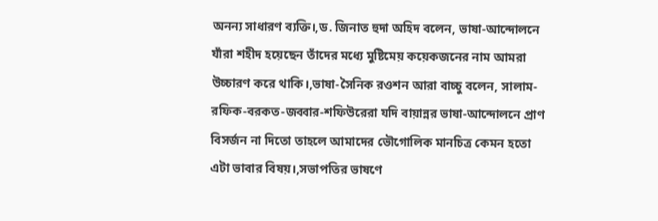অনন্য সাধারণ ব্যক্তি।,ড. জিনাত হুদা অহিদ বলেন, ভাষা-আন্দোলনে যাঁরা শহীদ হয়েছেন তাঁদের মধ্যে মুষ্টিমেয় কয়েকজনের নাম আমরা উচ্চারণ করে থাকি।,ভাষা-সৈনিক রওশন আরা বাচ্চু বলেন, সালাম-রফিক-বরকত-জব্বার-শফিউরেরা যদি বায়ান্নর ভাষা-আন্দোলনে প্রাণ বিসর্জন না দিতো তাহলে আমাদের ভৌগোলিক মানচিত্র কেমন হতো এটা ভাবার বিষয়।,সভাপতির ভাষণে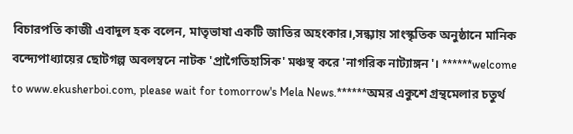বিচারপতি কাজী এবাদুল হক বলেন, মাতৃভাষা একটি জাতির অহংকার।,সন্ধ্যায় সাংস্কৃতিক অনুষ্ঠানে মানিক বন্দ্যেপাধ্যায়ের ছোটগল্প অবলম্বনে নাটক 'প্রাগৈতিহাসিক' মঞ্চস্থ করে 'নাগরিক নাট্যাঙ্গন'। ******welcome to www.ekusherboi.com, please wait for tomorrow's Mela News.******অমর একুশে গ্রন্থমেলার চতুর্থ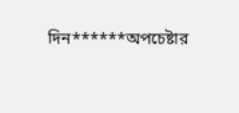দিন******অপচেষ্টার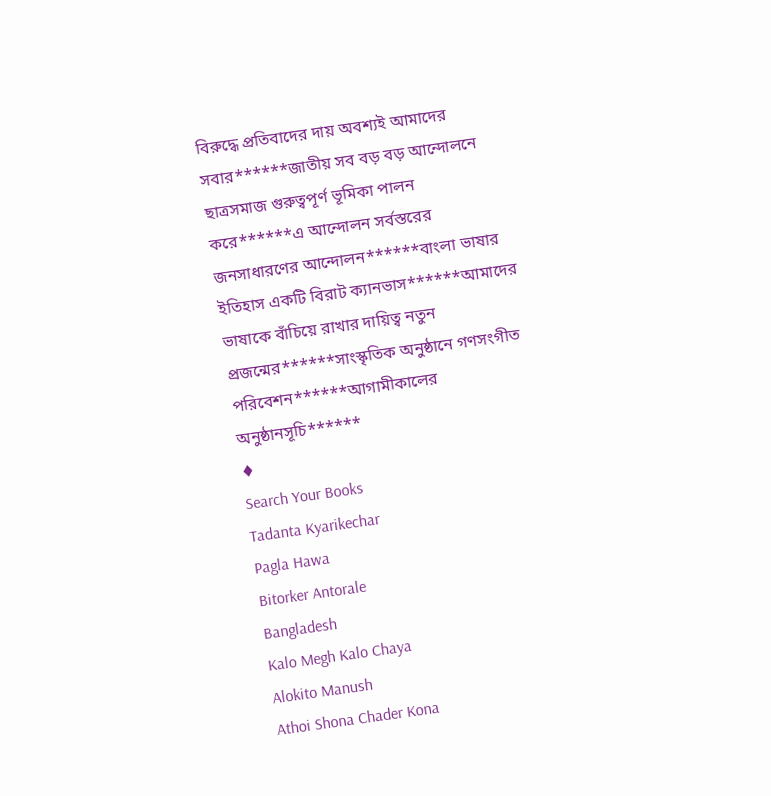বিরুদ্ধে প্রতিবাদের দায় অবশ্যই আমাদের সবার******জাতীয় সব বড় বড় আন্দোলনে ছাত্রসমাজ গুরুত্বপূর্ণ ভূমিকা পালন করে******এ আন্দোলন সর্বস্তরের জনসাধারণের আন্দোলন******বাংলা ভাষার ইতিহাস একটি বিরাট ক্যানভাস******আমাদের ভাষাকে বাঁচিয়ে রাখার দায়িত্ব নতুন প্রজন্মের******সাংস্কৃতিক অনুষ্ঠানে গণসংগীত পরিবেশন******আগামীকালের অনুষ্ঠানসূচি******
♦
Search Your Books
Tadanta Kyarikechar
Pagla Hawa
Bitorker Antorale
Bangladesh
Kalo Megh Kalo Chaya
Alokito Manush
Athoi Shona Chader Kona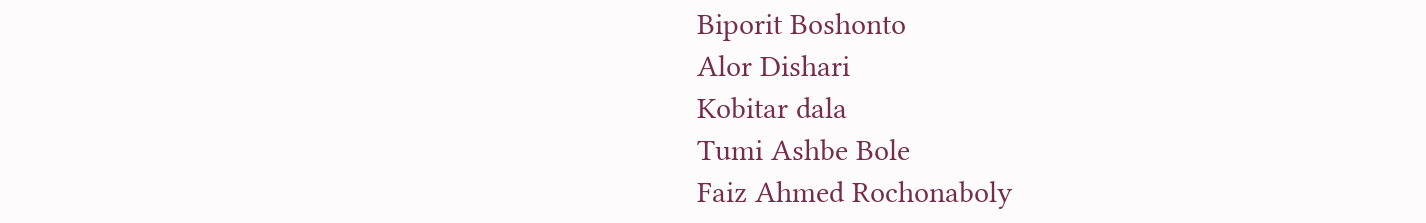Biporit Boshonto
Alor Dishari
Kobitar dala
Tumi Ashbe Bole
Faiz Ahmed Rochonaboly